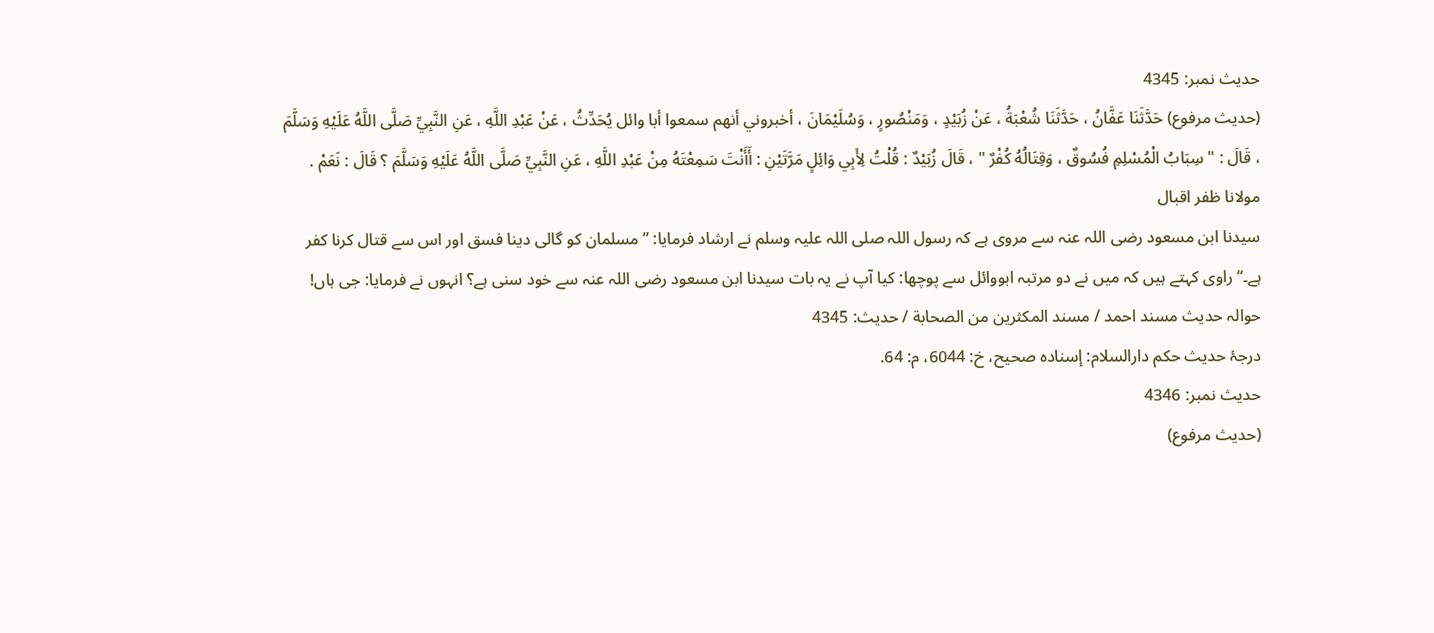حدیث نمبر: 4345
(حديث مرفوع) حَدَّثَنَا عَفَّانُ ، حَدَّثَنَا شُعْبَةُ ، عَنْ زُبَيْدٍ ، وَمَنْصُورٍ ، وَسُلَيْمَانَ ، أخبروني أنهم سمعوا أبا وائل يُحَدِّثُ ، عَنْ عَبْدِ اللَّهِ ، عَنِ النَّبِيِّ صَلَّى اللَّهُ عَلَيْهِ وَسَلَّمَ ، قَالَ : " سِبَابُ الْمُسْلِمِ فُسُوقٌ ، وَقِتَالُهُ كُفْرٌ " ، قَالَ زُبَيْدٌ : قُلْتُ لِأَبِي وَائِلٍ مَرَّتَيْنِ : أَأَنْتَ سَمِعْتَهُ مِنْ عَبْدِ اللَّهِ ، عَنِ النَّبِيِّ صَلَّى اللَّهُ عَلَيْهِ وَسَلَّمَ ؟ قَالَ : نَعَمْ .
مولانا ظفر اقبال
سیدنا ابن مسعود رضی اللہ عنہ سے مروی ہے کہ رسول اللہ صلی اللہ علیہ وسلم نے ارشاد فرمایا: ”مسلمان کو گالی دینا فسق اور اس سے قتال کرنا کفر ہے۔“ راوی کہتے ہیں کہ میں نے دو مرتبہ ابووائل سے پوچھا: کیا آپ نے یہ بات سیدنا ابن مسعود رضی اللہ عنہ سے خود سنی ہے؟ انہوں نے فرمایا: جی ہاں!
حوالہ حدیث مسند احمد / مسند المكثرين من الصحابة / حدیث: 4345
درجۂ حدیث حکم دارالسلام: إسناده صحيح، خ: 6044، م: 64.
حدیث نمبر: 4346
(حديث مرفوع)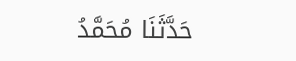حَدَّثَنَا مُحَمَّدُ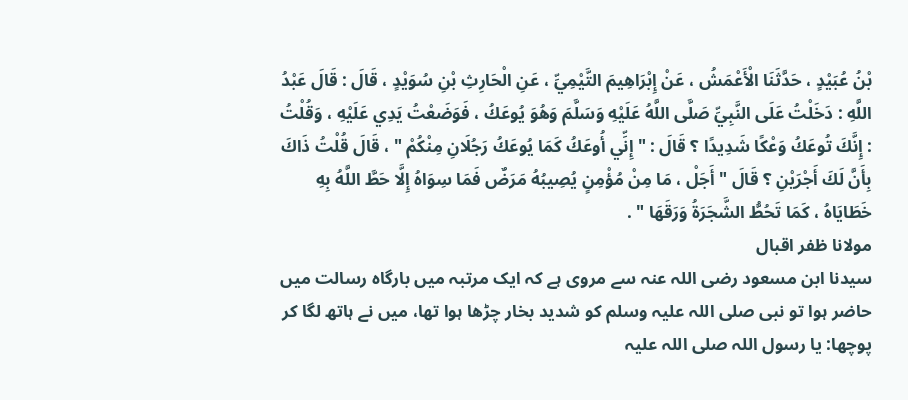بْنُ عُبَيْدٍ ، حَدَّثَنَا الْأَعْمَشُ ، عَنْ إِبْرَاهِيمَ التَّيْمِيِّ ، عَنِ الْحَارِثِ بْنِ سُوَيْدٍ ، قَالَ : قَالَ عَبْدُ اللَّهِ : دَخَلْتُ عَلَى النَّبِيِّ صَلَّى اللَّهُ عَلَيْهِ وَسَلَّمَ وَهُوَ يُوعَكُ ، فَوَضَعْتُ يَدِي عَلَيْهِ ، وَقُلْتُ : إِنَّكَ تُوعَكُ وَعْكًا شَدِيدًا ؟ قَالَ : " إِنِّي أُوعَكُ كَمَا يُوعَكُ رَجُلَانِ مِنْكُمْ " ، قَالَ قُلْتُ ذَاكَ بِأَنَّ لَكَ أَجْرَيْنِ ؟ قَالَ " أَجَلْ ، مَا مِنْ مُؤْمِنٍ يُصِيبُهُ مَرَضٌ فَمَا سِوَاهُ إِلَّا حَطَّ اللَّهُ بِهِ خَطَايَاهُ ، كَمَا تَحُطُّ الشَّجَرَةُ وَرَقَهَا " .
مولانا ظفر اقبال
سیدنا ابن مسعود رضی اللہ عنہ سے مروی ہے کہ ایک مرتبہ میں بارگاہ رسالت میں حاضر ہوا تو نبی صلی اللہ علیہ وسلم کو شدید بخار چڑھا ہوا تھا، میں نے ہاتھ لگا کر پوچھا: یا رسول اللہ صلی اللہ علیہ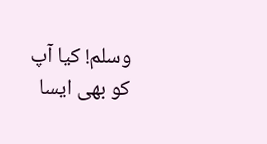وسلم! کیا آپ کو بھی ایسا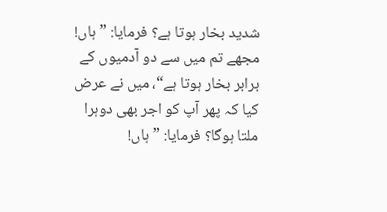شدید بخار ہوتا ہے؟ فرمایا: ”ہاں! مجھے تم میں سے دو آدمیوں کے برابر بخار ہوتا ہے“، میں نے عرض کیا کہ پھر آپ کو اجر بھی دوہرا ملتا ہوگا؟ فرمایا: ”ہاں!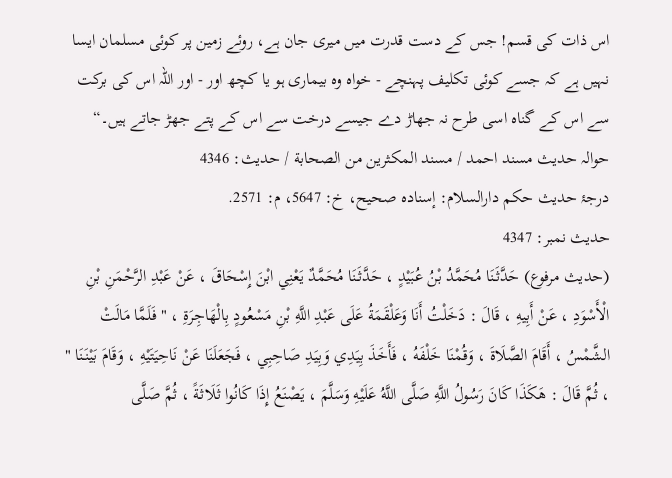اس ذات کی قسم! جس کے دست قدرت میں میری جان ہے، روئے زمین پر کوئی مسلمان ایسا نہیں ہے کہ جسے کوئی تکلیف پہنچے - خواہ وہ بیماری ہو یا کچھ اور - اور اللہ اس کی برکت سے اس کے گناہ اسی طرح نہ جھاڑ دے جیسے درخت سے اس کے پتے جھڑ جاتے ہیں۔“
حوالہ حدیث مسند احمد / مسند المكثرين من الصحابة / حدیث: 4346
درجۂ حدیث حکم دارالسلام: إسناده صحيح، خ: 5647، م: 2571.
حدیث نمبر: 4347
(حديث مرفوع) حَدَّثَنَا مُحَمَّدُ بْنُ عُبَيْدٍ ، حَدَّثَنَا مُحَمَّدٌ يَعْنِي ابْنَ إِسْحَاقَ ، عَنْ عَبْدِ الرَّحْمَنِ بْنِ الْأَسْوَدِ ، عَنْ أَبِيهِ ، قَالَ : دَخَلْتُ أَنَا وَعَلْقَمَةُ عَلَى عَبْدِ اللَّهِ بْنِ مَسْعُودٍ بِالْهَاجِرَةِ ، " فَلَمَّا مَالَتْ الشَّمْسُ ، أَقَامَ الصَّلَاةَ ، وَقُمْنَا خَلْفَهُ ، فَأَخَذَ بِيَدِي وَبِيَدِ صَاحِبِي ، فَجَعَلَنَا عَنْ نَاحِيَتَيْهِ ، وَقَامَ بَيْنَنَا " ، ثُمَّ قَالَ : هَكَذَا كَانَ رَسُولُ اللَّهِ صَلَّى اللَّهُ عَلَيْهِ وَسَلَّمَ ، يَصْنَعُ إِذَا كَانُوا ثَلَاثَةً ، ثُمَّ صَلَّى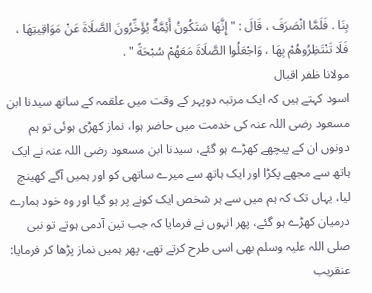بِنَا . فَلَمَّا انْصَرَفَ ، قَالَ : " إِنَّهَا سَتَكُونُ أَئِمَّةٌ يُؤَخِّرُونَ الصَّلَاةَ عَنْ مَوَاقِيتِهَا ، فَلَا تَنْتَظِرُوهُمْ بِهَا ، وَاجْعَلُوا الصَّلَاةَ مَعَهُمْ سُبْحَةً " .
مولانا ظفر اقبال
اسود کہتے ہیں کہ ایک مرتبہ دوپہر کے وقت میں علقمہ کے ساتھ سیدنا ابن مسعود رضی اللہ عنہ کی خدمت میں حاضر ہوا، نماز کھڑی ہوئی تو ہم دونوں ان کے پیچھے کھڑے ہو گئے، سیدنا ابن مسعود رضی اللہ عنہ نے ایک ہاتھ سے مجھے پکڑا اور ایک ہاتھ سے میرے ساتھی کو اور ہمیں آگے کھینچ لیا، یہاں تک کہ ہم میں سے ہر شخص ایک کونے پر ہو گیا اور وہ خود ہمارے درمیان کھڑے ہو گئے، پھر انہوں نے فرمایا کہ جب تین آدمی ہوتے تو نبی صلی اللہ علیہ وسلم بھی اسی طرح کرتے تھے، پھر ہمیں نماز پڑھا کر فرمایا: عنقریب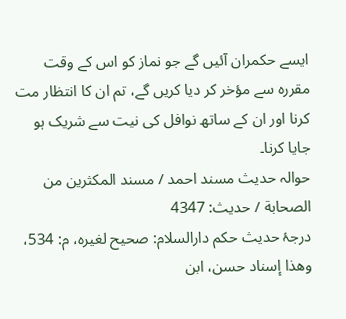ایسے حکمران آئیں گے جو نماز کو اس کے وقت مقررہ سے مؤخر کر دیا کریں گے، تم ان کا انتظار مت کرنا اور ان کے ساتھ نوافل کی نیت سے شریک ہو جایا کرنا۔
حوالہ حدیث مسند احمد / مسند المكثرين من الصحابة / حدیث: 4347
درجۂ حدیث حکم دارالسلام: صحيح لغيره، م: 534، وهذا إسناد حسن، ابن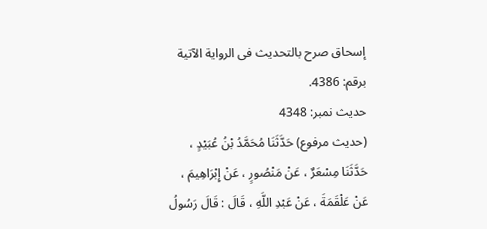إسحاق صرح بالتحديث فى الرواية الآتية برقم: 4386.
حدیث نمبر: 4348
(حديث مرفوع) حَدَّثَنَا مُحَمَّدُ بْنُ عُبَيْدٍ ، حَدَّثَنَا مِسْعَرٌ ، عَنْ مَنْصُورٍ ، عَنْ إِبْرَاهِيمَ ، عَنْ عَلْقَمَةَ ، عَنْ عَبْدِ اللَّهِ ، قَالَ : قَالَ رَسُولُ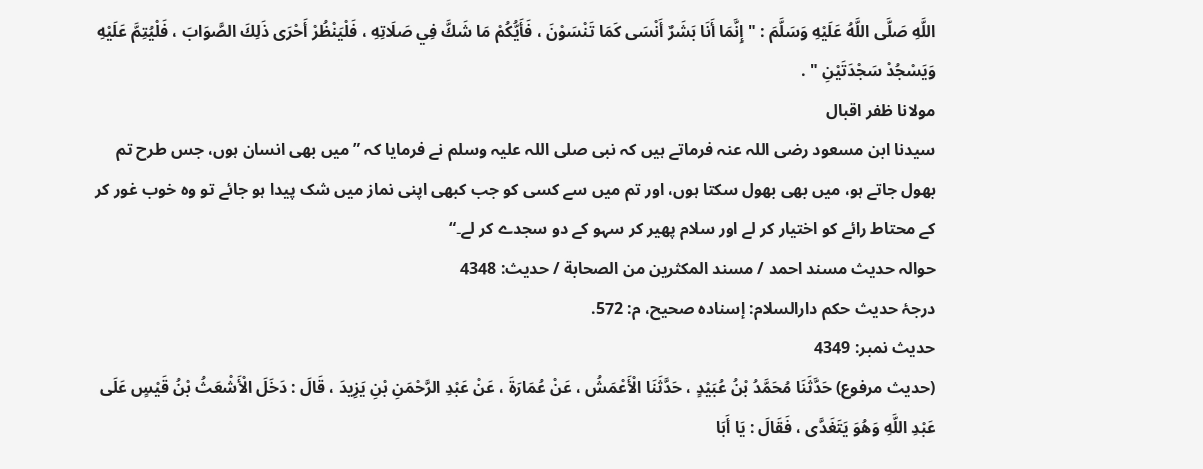اللَّهِ صَلَّى اللَّهُ عَلَيْهِ وَسَلَّمَ : " إِنَّمَا أَنَا بَشَرٌ أَنْسَى كَمَا تَنْسَوْنَ ، فَأَيُّكُمْ مَا شَكَّ فِي صَلَاتِهِ ، فَلْيَنْظُرْ أَحْرَى ذَلِكَ الصَّوَابَ ، فَلْيُتِمَّ عَلَيْهِ وَيَسْجُدْ سَجْدَتَيْنِ " .
مولانا ظفر اقبال
سیدنا ابن مسعود رضی اللہ عنہ فرماتے ہیں کہ نبی صلی اللہ علیہ وسلم نے فرمایا کہ ”میں بھی انسان ہوں، جس طرح تم بھول جاتے ہو، میں بھی بھول سکتا ہوں، اور تم میں سے کسی کو جب کبھی اپنی نماز میں شک پیدا ہو جائے تو وہ خوب غور کر کے محتاط رائے کو اختیار کر لے اور سلام پھیر کر سہو کے دو سجدے کر لے۔“
حوالہ حدیث مسند احمد / مسند المكثرين من الصحابة / حدیث: 4348
درجۂ حدیث حکم دارالسلام: إسناده صحيح، م: 572.
حدیث نمبر: 4349
(حديث مرفوع) حَدَّثَنَا مُحَمَّدُ بْنُ عُبَيْدٍ ، حَدَّثَنَا الْأَعْمَشُ ، عَنْ عُمَارَةَ ، عَنْ عَبْدِ الرَّحْمَنِ بْنِ يَزِيدَ ، قَالَ : دَخَلَ الْأَشْعَثُ بْنُ قَيْسٍ عَلَى عَبْدِ اللَّهِ وَهُوَ يَتَغَدَّى ، فَقَالَ : يَا أَبَا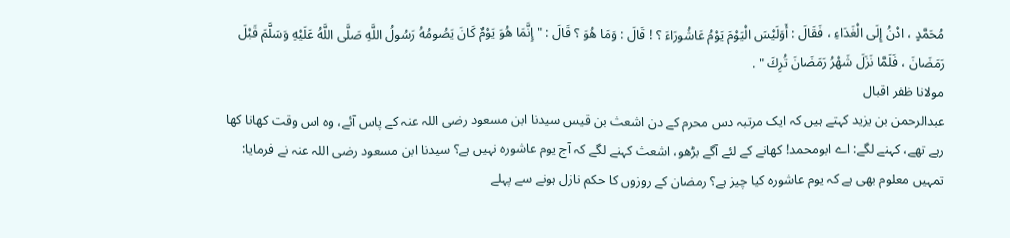مُحَمَّدٍ ، ادْنُ إِلَى الْغَدَاءِ ، فَقَالَ : أَوَلَيْسَ الْيَوْمَ يَوْمُ عَاشُورَاءَ ؟ ! قَالَ : وَمَا هُوَ ؟ قَالَ : " إِنَّمَا هُوَ يَوْمٌ كَانَ يَصُومُهُ رَسُولُ اللَّهِ صَلَّى اللَّهُ عَلَيْهِ وَسَلَّمَ قَبْلَ رَمَضَانَ ، فَلَمَّا نَزَلَ شَهْرُ رَمَضَانَ تُرِكَ " .
مولانا ظفر اقبال
عبدالرحمن بن یزید کہتے ہیں کہ ایک مرتبہ دس محرم کے دن اشعث بن قیس سیدنا ابن مسعود رضی اللہ عنہ کے پاس آئے، وہ اس وقت کھانا کھا رہے تھے، کہنے لگے: اے ابومحمد! کھانے کے لئے آگے بڑھو، اشعث کہنے لگے کہ آج یوم عاشورہ نہیں ہے؟ سیدنا ابن مسعود رضی اللہ عنہ نے فرمایا: تمہیں معلوم بھی ہے کہ یوم عاشورہ کیا چیز ہے؟ رمضان کے روزوں کا حکم نازل ہونے سے پہلے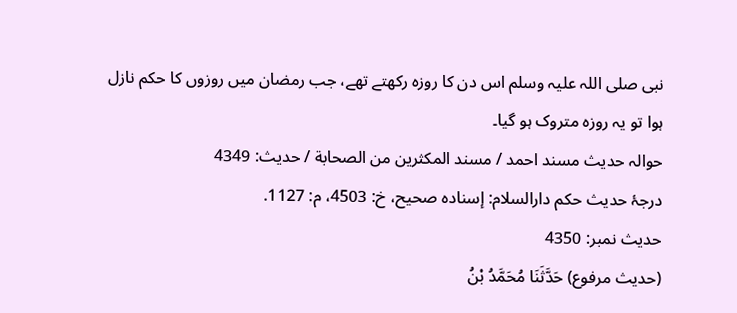نبی صلی اللہ علیہ وسلم اس دن کا روزہ رکھتے تھے، جب رمضان میں روزوں کا حکم نازل ہوا تو یہ روزہ متروک ہو گیا۔
حوالہ حدیث مسند احمد / مسند المكثرين من الصحابة / حدیث: 4349
درجۂ حدیث حکم دارالسلام: إسناده صحيح، خ: 4503، م: 1127.
حدیث نمبر: 4350
(حديث مرفوع) حَدَّثَنَا مُحَمَّدُ بْنُ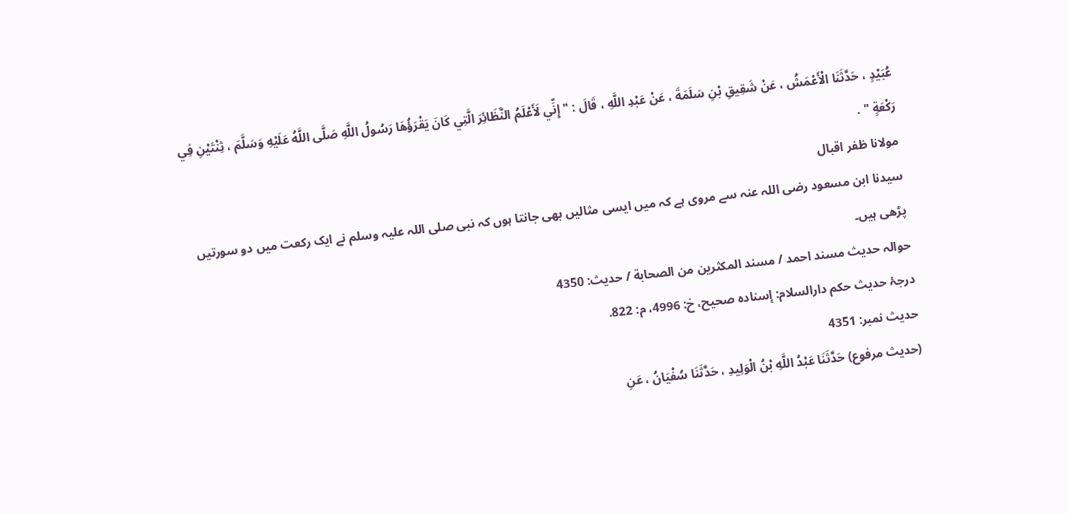عُبَيْدٍ ، حَدَّثَنَا الْأَعْمَشُ ، عَنْ شَقِيقِ بْنِ سَلَمَةَ ، عَنْ عَبْدِ اللَّهِ ، قَالَ : " إِنِّي لَأَعْلَمُ النَّظَائِرَ الَّتِي كَانَ يَقْرَؤُهَا رَسُولُ اللَّهِ صَلَّى اللَّهُ عَلَيْهِ وَسَلَّمَ ، ثِنْتَيْنِ فِي رَكْعَةٍ " .
مولانا ظفر اقبال
سیدنا ابن مسعود رضی اللہ عنہ سے مروی ہے کہ میں ایسی مثالیں بھی جانتا ہوں کہ نبی صلی اللہ علیہ وسلم نے ایک رکعت میں دو سورتیں پڑھی ہیں۔
حوالہ حدیث مسند احمد / مسند المكثرين من الصحابة / حدیث: 4350
درجۂ حدیث حکم دارالسلام: إسناده صحيح، خ: 4996، م: 822.
حدیث نمبر: 4351
(حديث مرفوع) حَدَّثَنَا عَبْدُ اللَّهِ بْنُ الْوَلِيدِ ، حَدَّثَنَا سُفْيَانُ ، عَنِ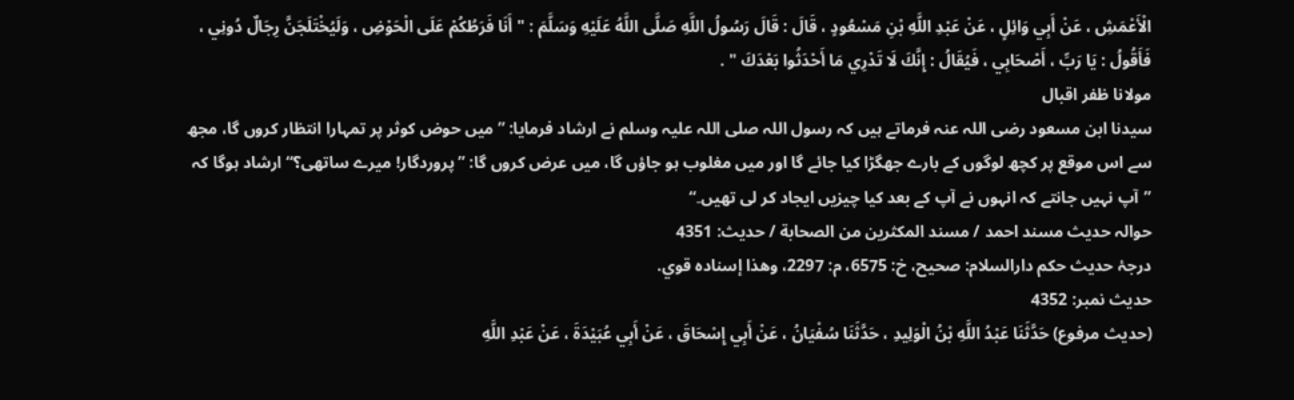الْأَعْمَشِ ، عَنْ أَبِي وَائِلٍ ، عَنْ عَبْدِ اللَّهِ بْنِ مَسْعُودٍ ، قَالَ : قَالَ رَسُولُ اللَّهِ صَلَّى اللَّهُ عَلَيْهِ وَسَلَّمَ : " أَنَا فَرَطُكُمْ عَلَى الْحَوْضِ ، وَلَيُخْتَلَجَنَّ رِجَالٌ دُونِي ، فَأَقُولُ : يَا رَبِّ ، أَصْحَابِي ، فَيُقَالُ : إِنَّكَ لَا تَدْرِي مَا أَحْدَثُوا بَعْدَكَ " .
مولانا ظفر اقبال
سیدنا ابن مسعود رضی اللہ عنہ فرماتے ہیں کہ رسول اللہ صلی اللہ علیہ وسلم نے ارشاد فرمایا: ”میں حوض کوثر پر تمہارا انتظار کروں گا، مجھ سے اس موقع پر کچھ لوگوں کے بارے جھگڑا کیا جائے گا اور میں مغلوب ہو جاؤں گا، میں عرض کروں گا: ”پروردگار! میرے ساتھی؟“ ارشاد ہوگا کہ ”آپ نہیں جانتے کہ انہوں نے آپ کے بعد کیا چیزیں ایجاد کر لی تھیں۔“
حوالہ حدیث مسند احمد / مسند المكثرين من الصحابة / حدیث: 4351
درجۂ حدیث حکم دارالسلام: صحيح، خ: 6575، م: 2297، وهذا إسناده قوي.
حدیث نمبر: 4352
(حديث مرفوع) حَدَّثَنَا عَبْدُ اللَّهِ بْنُ الْوَلِيدِ ، حَدَّثَنَا سُفْيَانُ ، عَنْ أَبِي إِسْحَاقَ ، عَنْ أَبِي عُبَيْدَةَ ، عَنْ عَبْدِ اللَّهِ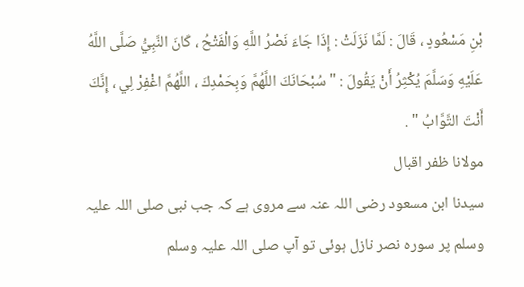بْنِ مَسْعُودٍ ، قَالَ : لَمَّا نَزَلَتْ : إِذَا جَاءَ نَصْرُ اللَّهِ وَالْفَتْحُ ، كَانَ النَّبِيُّ صَلَّى اللَّهُ عَلَيْهِ وَسَلَّمَ يُكْثِرُ أَنْ يَقُولَ : " سُبْحَانَكَ اللَّهُمَّ وَبِحَمْدِكَ ، اللَّهُمَّ اغْفِرْ لِي ، إِنَّكَ أَنْتَ التَّوَّابُ " .
مولانا ظفر اقبال
سیدنا ابن مسعود رضی اللہ عنہ سے مروی ہے کہ جب نبی صلی اللہ علیہ وسلم پر سورہ نصر نازل ہوئی تو آپ صلی اللہ علیہ وسلم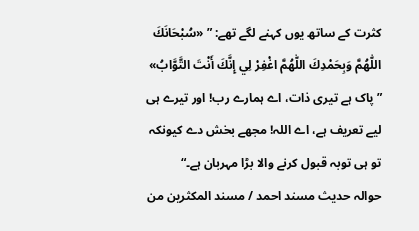کثرت کے ساتھ یوں کہنے لگے تھے: ” «سُبْحَانَكَ اللّٰهُمَّ وَبِحَمْدِكَ اللّٰهُمَّ اغْفِرْ لِي إِنَّكَ أَنْتَ التَّوَّابُ» ”پاک ہے تیری ذات، اے ہمارے رب! اور تیرے ہی لیے تعریف ہے، اے اللہ! مجھے بخش دے کیونکہ تو ہی توبہ قبول کرنے والا بڑا مہربان ہے۔“
حوالہ حدیث مسند احمد / مسند المكثرين من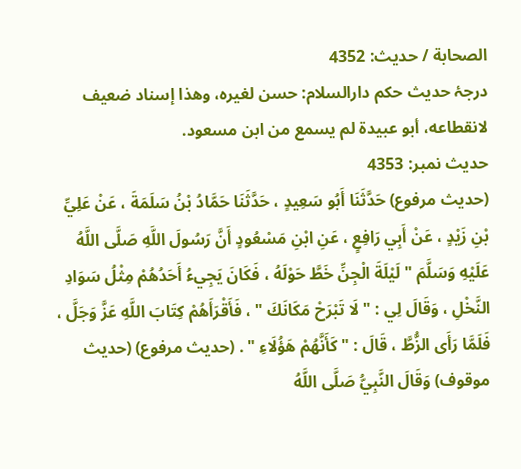الصحابة / حدیث: 4352
درجۂ حدیث حکم دارالسلام: حسن لغيره، وهذا إسناد ضعيف لانقطاعه، أبو عبيدة لم يسمع من ابن مسعود.
حدیث نمبر: 4353
(حديث مرفوع) حَدَّثَنَا أَبُو سَعِيدٍ ، حَدَّثَنَا حَمَّادُ بْنُ سَلَمَةَ ، عَنْ عَلِيِّ بْنِ زَيْدٍ ، عَنْ أَبِي رَافِعٍ ، عَنِ ابْنِ مَسْعُودٍ أَنَّ رَسُولَ اللَّهِ صَلَّى اللَّهُ عَلَيْهِ وَسَلَّمَ " لَيْلَةَ الْجِنِّ خَطَّ حَوْلَهُ ، فَكَانَ يَجِيءُ أَحَدُهُمْ مِثْلُ سَوَادِ النَّخْلِ ، وَقَالَ لِي : " لَا تَبْرَحْ مَكَانَكَ " ، فَأَقْرَأَهُمْ كِتَابَ اللَّهِ عَزَّ وَجَلَّ ، فَلَمَّا رَأَى الزُّطَّ ، قَالَ : " كَأَنَّهُمْ هَؤُلَاءِ " . (حديث مرفوع) (حديث موقوف) وَقَالَ النَّبِيُّ صَلَّى اللَّهُ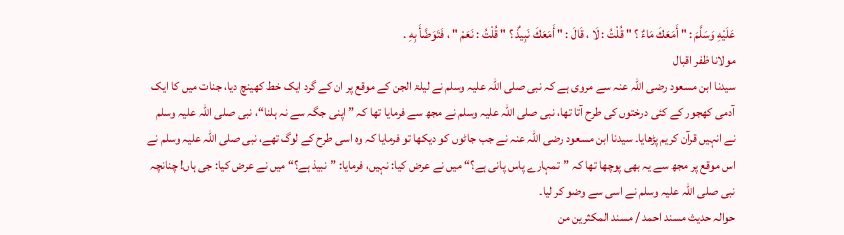عَلَيْهِ وَسَلَّمَ : " أَمَعَكَ مَاءٌ ؟ " قُلْتُ : لَا ، قَالَ : " أَمَعَكَ نَبِيذٌ ؟ " قُلْتُ : نَعَمْ " ، فَتَوَضَّأَ بِهِ .
مولانا ظفر اقبال
سیدنا ابن مسعود رضی اللہ عنہ سے مروی ہے کہ نبی صلی اللہ علیہ وسلم نے لیلۃ الجن کے موقع پر ان کے گرد ایک خط کھینچ دیا، جنات میں کا ایک آدمی کھجور کے کئی درختوں کی طرح آتا تھا، نبی صلی اللہ علیہ وسلم نے مجھ سے فرمایا تھا کہ ”اپنی جگہ سے نہ ہلنا“، نبی صلی اللہ علیہ وسلم نے انہیں قرآن کریم پڑھایا۔ سیدنا ابن مسعود رضی اللہ عنہ نے جب جاٹوں کو دیکھا تو فرمایا کہ وہ اسی طرح کے لوگ تھے، نبی صلی اللہ علیہ وسلم نے اس موقع پر مجھ سے یہ بھی پوچھا تھا کہ ”تمہارے پاس پانی ہے؟“ میں نے عرض کیا: نہیں، فرمایا: ”نبیذ ہے؟“ میں نے عرض کیا: جی ہاں! چنانچہ نبی صلی اللہ علیہ وسلم نے اسی سے وضو کر لیا۔
حوالہ حدیث مسند احمد / مسند المكثرين من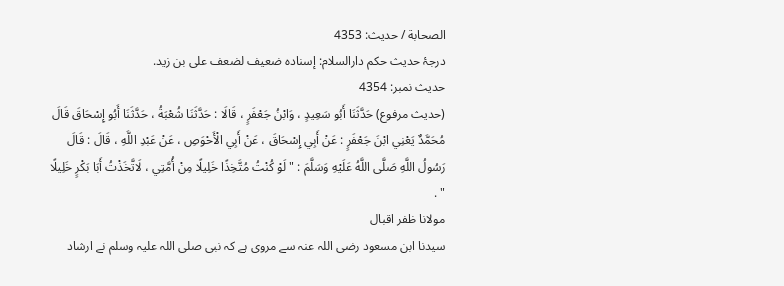الصحابة / حدیث: 4353
درجۂ حدیث حکم دارالسلام: إسناده ضعيف لضعف على بن زيد.
حدیث نمبر: 4354
(حديث مرفوع) حَدَّثَنَا أَبُو سَعِيدٍ ، وَابْنُ جَعْفَرٍ ، قَالَا : حَدَّثَنَا شُعْبَةُ ، حَدَّثَنَا أَبُو إِسْحَاقَ قَالَ مُحَمَّدٌ يَعْنِي ابْنَ جَعْفَرٍ : عَنْ أَبِي إِسْحَاقَ ، عَنْ أَبِي الْأَحْوَصِ ، عَنْ عَبْدِ اللَّهِ ، قَالَ : قَالَ رَسُولُ اللَّهِ صَلَّى اللَّهُ عَلَيْهِ وَسَلَّمَ : " لَوْ كُنْتُ مُتَّخِذًا خَلِيلًا مِنْ أُمَّتِي ، لَاتَّخَذْتُ أَبَا بَكْرٍ خَلِيلًا " .
مولانا ظفر اقبال
سیدنا ابن مسعود رضی اللہ عنہ سے مروی ہے کہ نبی صلی اللہ علیہ وسلم نے ارشاد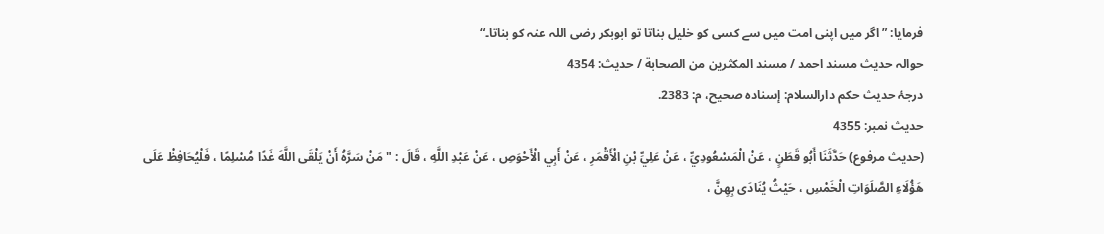فرمایا: ”اگر میں اپنی امت میں سے کسی کو خلیل بناتا تو ابوبکر رضی اللہ عنہ کو بناتا۔“
حوالہ حدیث مسند احمد / مسند المكثرين من الصحابة / حدیث: 4354
درجۂ حدیث حکم دارالسلام: إسناده صحيح، م: 2383.
حدیث نمبر: 4355
(حديث مرفوع) حَدَّثَنَا أَبُو قَطَنٍ ، عَنْ الْمَسْعُودِيِّ ، عَنْ عَلِيِّ بْنِ الْأَقْمَرِ ، عَنْ أَبِي الْأَحْوَصِ ، عَنْ عَبْدِ اللَّهِ ، قَالَ : " مَنْ سَرَّهُ أَنْ يَلْقَى اللَّهَ غَدًا مُسْلِمًا ، فَلْيُحَافِظْ عَلَى هَؤُلَاءِ الصَّلَوَاتِ الْخَمْسِ ، حَيْثُ يُنَادَى بِهِنَّ ،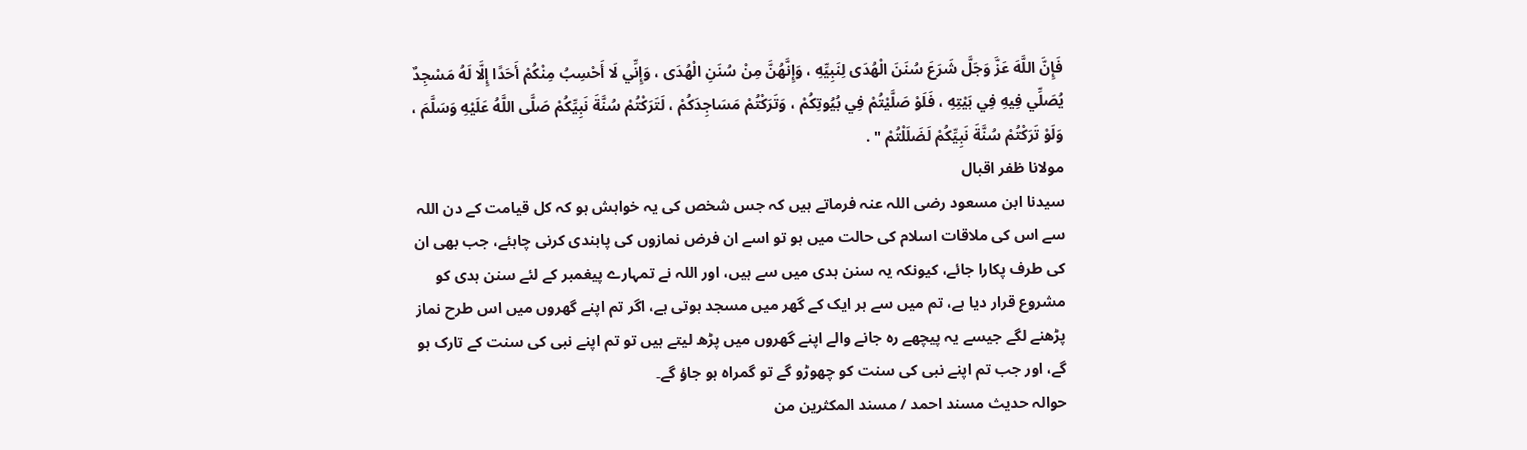فَإِنَّ اللَّهَ عَزَّ وَجَلَّ شَرَعَ سُنَنَ الْهُدَى لِنَبِيِّهِ ، وَإِنَّهُنَّ مِنْ سُنَنِ الْهُدَى ، وَإِنِّي لَا أَحْسِبُ مِنْكُمْ أَحَدًا إِلَّا لَهُ مَسْجِدٌ يُصَلِّي فِيهِ فِي بَيْتِهِ ، فَلَوْ صَلَّيْتُمْ فِي بُيُوتِكُمْ ، وَتَرَكْتُمْ مَسَاجِدَكُمْ ، لَتَرَكْتُمْ سُنَّةَ نَبِيِّكُمْ صَلَّى اللَّهُ عَلَيْهِ وَسَلَّمَ ، وَلَوْ تَرَكْتُمْ سُنَّةَ نَبِيِّكُمْ لَضَلَلْتُمْ " .
مولانا ظفر اقبال
سیدنا ابن مسعود رضی اللہ عنہ فرماتے ہیں کہ جس شخص کی یہ خواہش ہو کہ کل قیامت کے دن اللہ سے اس کی ملاقات اسلام کی حالت میں ہو تو اسے ان فرض نمازوں کی پابندی کرنی چاہئے، جب بھی ان کی طرف پکارا جائے، کیونکہ یہ سنن ہدی میں سے ہیں، اور اللہ نے تمہارے پیغمبر کے لئے سنن ہدی کو مشروع قرار دیا ہے، تم میں سے ہر ایک کے گھر میں مسجد ہوتی ہے، اگر تم اپنے گھروں میں اس طرح نماز پڑھنے لگے جیسے یہ پیچھے رہ جانے والے اپنے گھروں میں پڑھ لیتے ہیں تو تم اپنے نبی کی سنت کے تارک ہو گے، اور جب تم اپنے نبی کی سنت کو چھوڑو گے تو گمراہ ہو جاؤ گے۔
حوالہ حدیث مسند احمد / مسند المكثرين من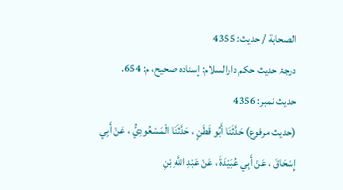الصحابة / حدیث: 4355
درجۂ حدیث حکم دارالسلام: إسناده صحيح، م: 654.
حدیث نمبر: 4356
(حديث مرفوع) حَدَّثَنَا أَبُو قَطَنٍ ، حَدَّثَنَا الْمَسْعُودِيُّ ، عَنْ أَبِي إِسْحَاقَ ، عَنْ أَبِي عُبَيْدَةَ ، عَنْ عَبْدِ اللَّهِ بْنِ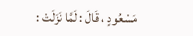مَسْعُودٍ ، قَالَ : لَمَّا نَزَلَتْ :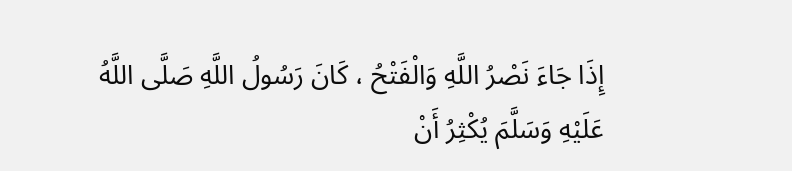إِذَا جَاءَ نَصْرُ اللَّهِ وَالْفَتْحُ ، كَانَ رَسُولُ اللَّهِ صَلَّى اللَّهُ عَلَيْهِ وَسَلَّمَ يُكْثِرُ أَنْ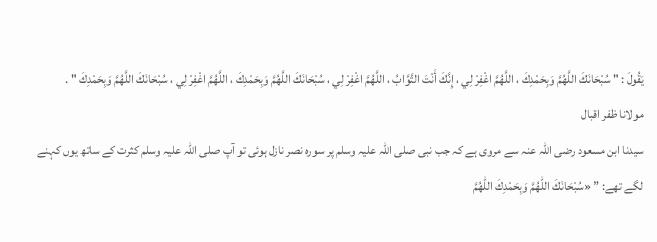يَقُولَ : " سُبْحَانَكَ اللَّهُمَّ وَبِحَمْدِكَ ، اللَّهُمَّ اغْفِرْ لِي ، إِنَّكَ أَنْتَ التَّوَّابُ ، اللَّهُمَّ اغْفِرْ لِي ، سُبْحَانَكَ اللَّهُمَّ وَبِحَمْدِكَ ، اللَّهُمَّ اغْفِرْ لِي ، سُبْحَانَكَ اللَّهُمَّ وَبِحَمْدِكَ " .
مولانا ظفر اقبال
سیدنا ابن مسعود رضی اللہ عنہ سے مروی ہے کہ جب نبی صلی اللہ علیہ وسلم پر سورہ نصر نازل ہوئی تو آپ صلی اللہ علیہ وسلم کثرت کے ساتھ یوں کہنے لگے تھے: ” «سُبْحَانَكَ اللّٰهُمَّ وَبِحَمْدِكَ اللّٰهُمَّ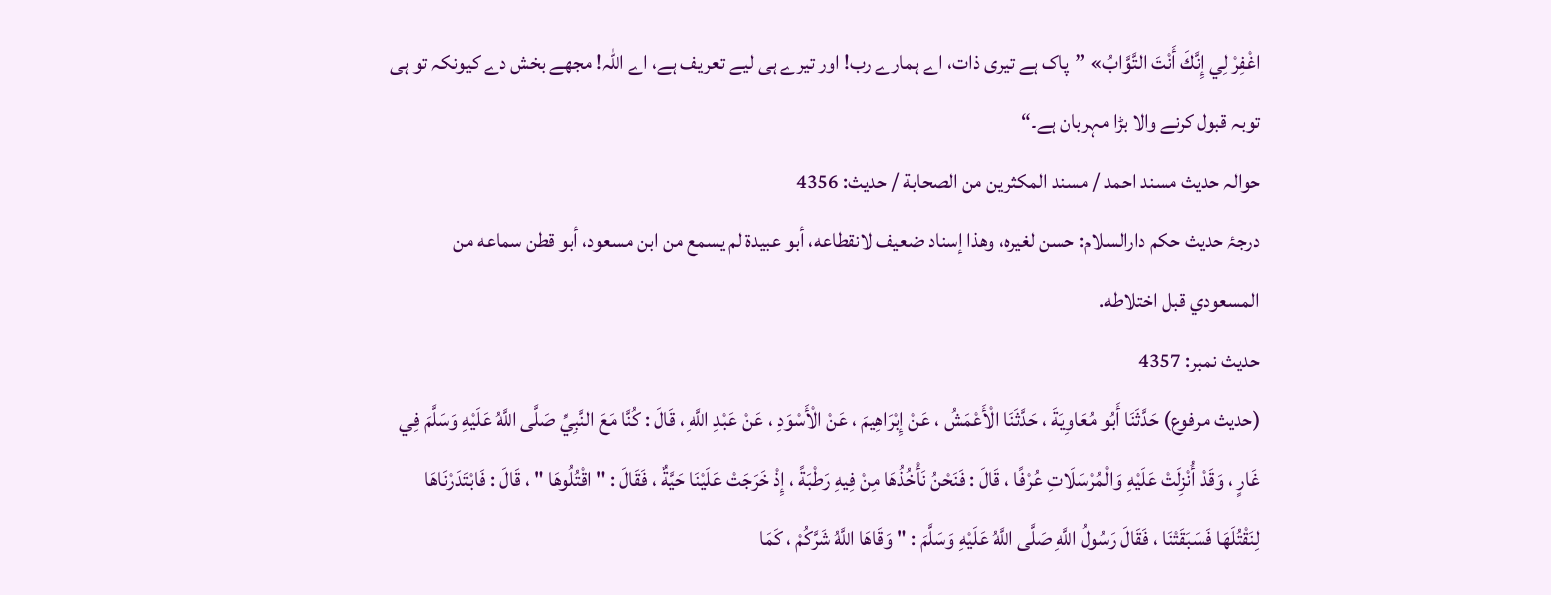اغْفِرْ لِي إِنَّكَ أَنْتَ التَّوَّابُ» ”پاک ہے تیری ذات، اے ہمارے رب! اور تیرے ہی لیے تعریف ہے، اے اللہ! مجھے بخش دے کیونکہ تو ہی توبہ قبول کرنے والا بڑا مہربان ہے۔“
حوالہ حدیث مسند احمد / مسند المكثرين من الصحابة / حدیث: 4356
درجۂ حدیث حکم دارالسلام: حسن لغيره، وهذا إسناد ضعيف لانقطاعه، أبو عبيدة لم يسمع من ابن مسعود، أبو قطن سماعه من المسعودي قبل اختلاطه.
حدیث نمبر: 4357
(حديث مرفوع) حَدَّثَنَا أَبُو مُعَاوِيَةَ ، حَدَّثَنَا الْأَعْمَشُ ، عَنْ إِبْرَاهِيمَ ، عَنْ الْأَسْوَدِ ، عَنْ عَبْدِ اللَّهِ ، قَالَ : كُنَّا مَعَ النَّبِيِّ صَلَّى اللَّهُ عَلَيْهِ وَسَلَّمَ فِي غَارٍ ، وَقَدْ أُنْزِلَتْ عَلَيْهِ وَالْمُرْسَلَاتِ عُرْفًا ، قَالَ : فَنَحْنُ نَأْخُذُهَا مِنْ فِيهِ رَطْبَةً ، إِذْ خَرَجَتْ عَلَيْنَا حَيَّةٌ ، فَقَالَ : " اقْتُلُوهَا " ، قَالَ : فَابْتَدَرْنَاهَا لِنَقْتُلَهَا فَسَبَقَتْنَا ، فَقَالَ رَسُولُ اللَّهِ صَلَّى اللَّهُ عَلَيْهِ وَسَلَّمَ : " وَقَاهَا اللَّهُ شَرَّكُمْ ، كَمَا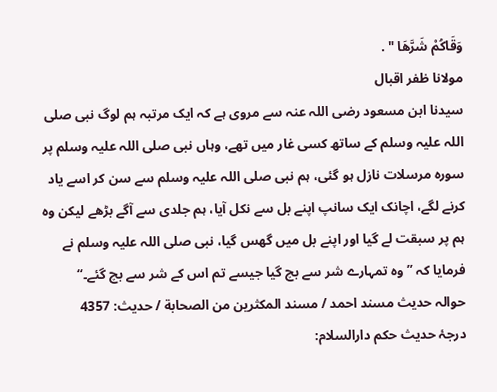وَقَاكُمْ شَرَّهَا " .
مولانا ظفر اقبال
سیدنا ابن مسعود رضی اللہ عنہ سے مروی ہے کہ ایک مرتبہ ہم لوگ نبی صلی اللہ علیہ وسلم کے ساتھ کسی غار میں تھے، وہاں نبی صلی اللہ علیہ وسلم پر سورہ مرسلات نازل ہو گئی، ہم نبی صلی اللہ علیہ وسلم سے سن کر اسے یاد کرنے لگے، اچانک ایک سانپ اپنے بل سے نکل آیا، ہم جلدی سے آگے بڑھے لیکن وہ ہم پر سبقت لے گیا اور اپنے بل میں گھس گیا، نبی صلی اللہ علیہ وسلم نے فرمایا کہ ”وہ تمہارے شر سے بچ گیا جیسے تم اس کے شر سے بچ گئے۔“
حوالہ حدیث مسند احمد / مسند المكثرين من الصحابة / حدیث: 4357
درجۂ حدیث حکم دارالسلام: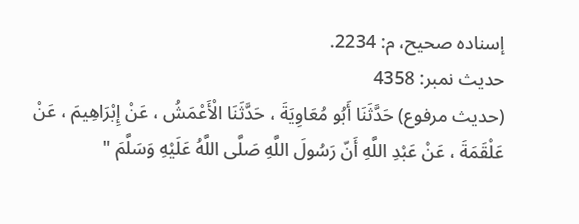إسناده صحيح، م: 2234.
حدیث نمبر: 4358
(حديث مرفوع) حَدَّثَنَا أَبُو مُعَاوِيَةَ ، حَدَّثَنَا الْأَعْمَشُ ، عَنْ إِبْرَاهِيمَ ، عَنْ عَلْقَمَةَ ، عَنْ عَبْدِ اللَّهِ أَنّ رَسُولَ اللَّهِ صَلَّى اللَّهُ عَلَيْهِ وَسَلَّمَ "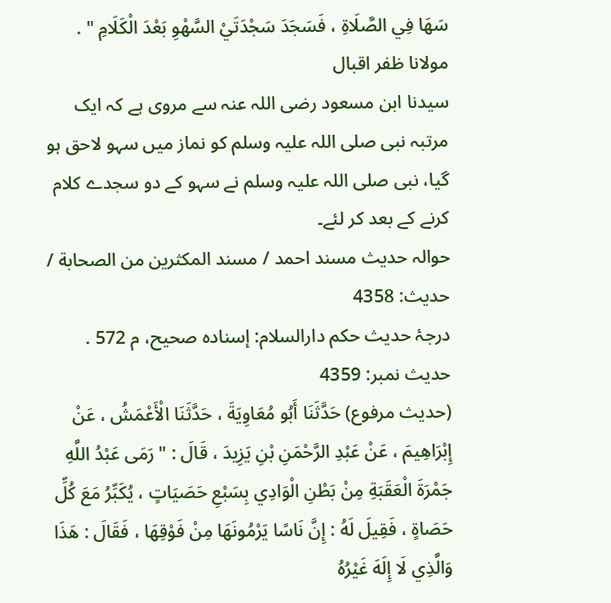سَهَا فِي الصَّلَاةِ ، فَسَجَدَ سَجْدَتَيْ السَّهْوِ بَعْدَ الْكَلَامِ " .
مولانا ظفر اقبال
سیدنا ابن مسعود رضی اللہ عنہ سے مروی ہے کہ ایک مرتبہ نبی صلی اللہ علیہ وسلم کو نماز میں سہو لاحق ہو گیا، نبی صلی اللہ علیہ وسلم نے سہو کے دو سجدے کلام کرنے کے بعد کر لئے۔
حوالہ حدیث مسند احمد / مسند المكثرين من الصحابة / حدیث: 4358
درجۂ حدیث حکم دارالسلام: إسناده صحيح، م 572 .
حدیث نمبر: 4359
(حديث مرفوع) حَدَّثَنَا أَبُو مُعَاوِيَةَ ، حَدَّثَنَا الْأَعْمَشُ ، عَنْ إِبْرَاهِيمَ ، عَنْ عَبْدِ الرَّحْمَنِ بْنِ يَزِيدَ ، قَالَ : " رَمَى عَبْدُ اللَّهِ جَمْرَةَ الْعَقَبَةِ مِنْ بَطْنِ الْوَادِي بِسَبْعِ حَصَيَاتٍ ، يُكَبِّرُ مَعَ كُلِّ حَصَاةٍ ، فَقِيلَ لَهُ : إِنَّ نَاسًا يَرْمُونَهَا مِنْ فَوْقِهَا ، فَقَالَ : هَذَا وَالَّذِي لَا إِلَهَ غَيْرُهُ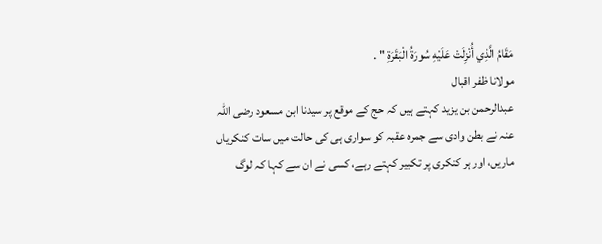مَقَامُ الَّذِي أُنْزِلَتْ عَلَيْهِ سُورَةُ الْبَقَرَةِ " .
مولانا ظفر اقبال
عبدالرحمن بن یزید کہتے ہیں کہ حج کے موقع پر سیدنا ابن مسعود رضی اللہ عنہ نے بطن وادی سے جمرہ عقبہ کو سواری ہی کی حالت میں سات کنکریاں ماریں، اور ہر کنکری پر تکبیر کہتے رہے، کسی نے ان سے کہا کہ لوگ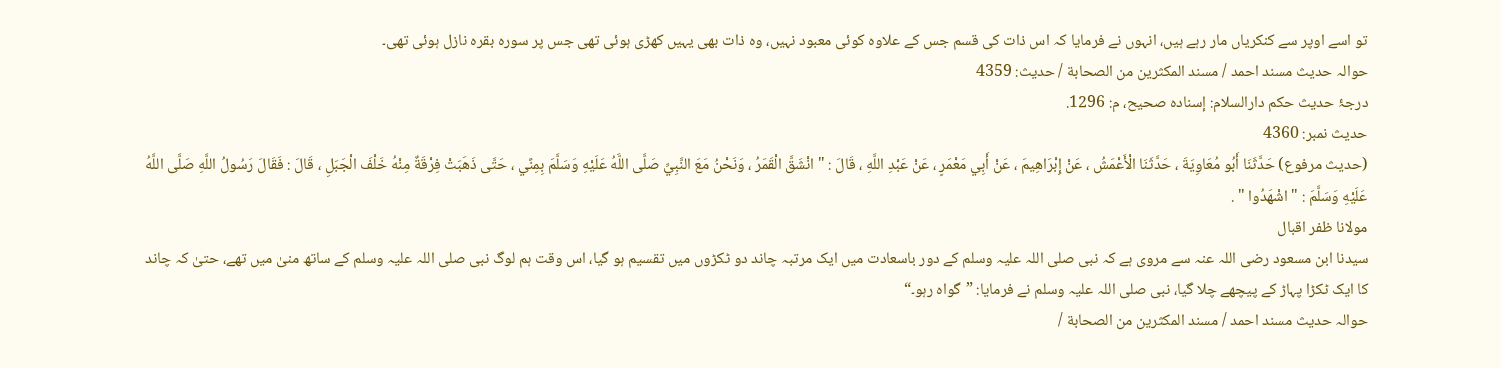تو اسے اوپر سے کنکریاں مار رہے ہیں، انہوں نے فرمایا کہ اس ذات کی قسم جس کے علاوہ کوئی معبود نہیں، وہ ذات بھی یہیں کھڑی ہوئی تھی جس پر سورہ بقرہ نازل ہوئی تھی۔
حوالہ حدیث مسند احمد / مسند المكثرين من الصحابة / حدیث: 4359
درجۂ حدیث حکم دارالسلام: إسناده صحيح، م: 1296.
حدیث نمبر: 4360
(حديث مرفوع) حَدَّثَنَا أَبُو مُعَاوِيَةَ ، حَدَّثَنَا الْأَعْمَشُ ، عَنْ إِبْرَاهِيمَ ، عَنْ أَبِي مَعْمَرٍ ، عَنْ عَبْدِ اللَّهِ ، قَالَ : " انْشَقَّ الْقَمَرُ ، وَنَحْنُ مَعَ النَّبِيِّ صَلَّى اللَّهُ عَلَيْهِ وَسَلَّمَ بِمِنًي ، حَتَّى ذَهَبَتْ فِرْقَةٌ مِنْهُ خَلْفَ الْجَبَلِ ، قَالَ : فَقَالَ رَسُولُ اللَّهِ صَلَّى اللَّهُ عَلَيْهِ وَسَلَّمَ : " اشْهَدُوا " .
مولانا ظفر اقبال
سیدنا ابن مسعود رضی اللہ عنہ سے مروی ہے کہ نبی صلی اللہ علیہ وسلم کے دور باسعادت میں ایک مرتبہ چاند دو ٹکڑوں میں تقسیم ہو گیا، اس وقت ہم لوگ نبی صلی اللہ علیہ وسلم کے ساتھ منیٰ میں تھے، حتیٰ کہ چاند کا ایک ٹکڑا پہاڑ کے پیچھے چلا گیا، نبی صلی اللہ علیہ وسلم نے فرمایا: ”گواہ رہو۔“
حوالہ حدیث مسند احمد / مسند المكثرين من الصحابة /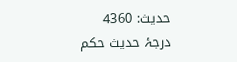حدیث: 4360
درجۂ حدیث حکم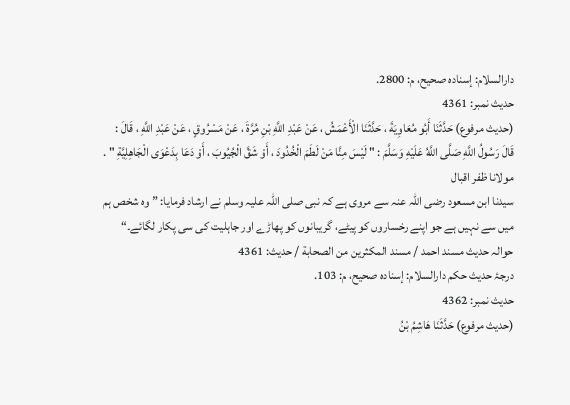دارالسلام: إسناده صحيح، م: 2800.
حدیث نمبر: 4361
(حديث مرفوع) حَدَّثَنَا أَبُو مُعَاوِيَةَ ، حَدَّثَنَا الْأَعْمَشُ ، عَنْ عَبْدِ اللَّهِ بْنِ مُرَّةَ ، عَنْ مَسْرُوقٍ ، عَنْ عَبْدِ اللَّهِ ، قَالَ : قَالَ رَسُولُ اللَّهِ صَلَّى اللَّهُ عَلَيْهِ وَسَلَّمَ : " لَيْسَ مِنَّا مَنْ لَطَمَ الْخُدُودَ ، أَوْ شَقَّ الْجُيُوبَ ، أَوْ دَعَا بِدَعْوَى الْجَاهِلِيَّةِ " .
مولانا ظفر اقبال
سیدنا ابن مسعود رضی اللہ عنہ سے مروی ہے کہ نبی صلی اللہ علیہ وسلم نے ارشاد فرمایا: ”وہ شخص ہم میں سے نہیں ہے جو اپنے رخساروں کو پیٹے، گریبانوں کو پھاڑے اور جاہلیت کی سی پکار لگائے۔“
حوالہ حدیث مسند احمد / مسند المكثرين من الصحابة / حدیث: 4361
درجۂ حدیث حکم دارالسلام: إسناده صحيح، م: 103.
حدیث نمبر: 4362
(حديث مرفوع) حَدَّثَنَا هَاشِمُ بْنُ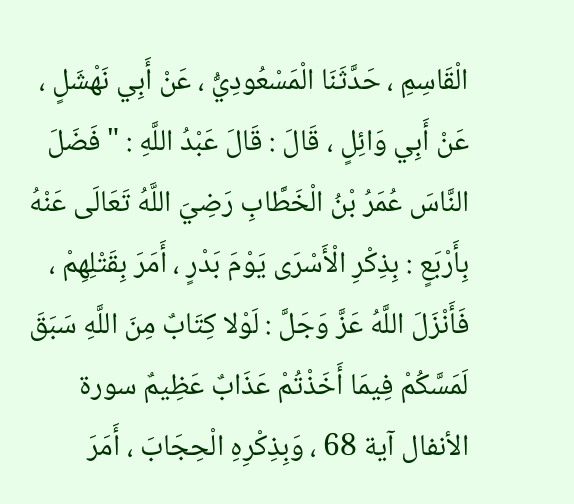الْقَاسِمِ ، حَدَّثَنَا الْمَسْعُودِيُّ ، عَنْ أَبِي نَهْشَلٍ ، عَنْ أَبِي وَائِلٍ ، قَالَ : قَالَ عَبْدُ اللَّهِ : " فَضَلَ النَّاسَ عُمَرُ بْنُ الْخَطَّابِ رَضِيَ اللَّهُ تَعَالَى عَنْهُ بِأَرْبَعٍ : بِذِكْرِ الْأَسْرَى يَوْمَ بَدْرٍ ، أَمَرَ بِقَتْلِهِمْ ، فَأَنْزَلَ اللَّهُ عَزَّ وَجَلَّ : لَوْلا كِتَابٌ مِنَ اللَّهِ سَبَقَ لَمَسَّكُمْ فِيمَا أَخَذْتُمْ عَذَابٌ عَظِيمٌ سورة الأنفال آية 68 ، وَبِذِكْرِهِ الْحِجَابَ ، أَمَرَ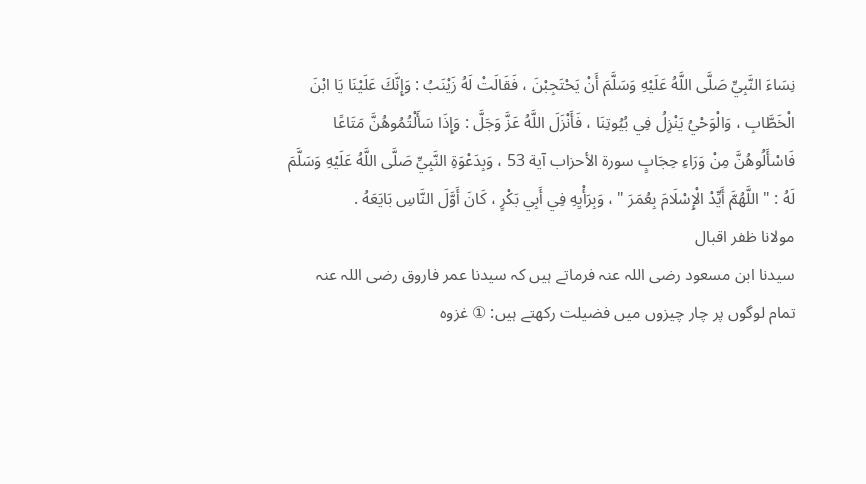نِسَاءَ النَّبِيِّ صَلَّى اللَّهُ عَلَيْهِ وَسَلَّمَ أَنْ يَحْتَجِبْنَ ، فَقَالَتْ لَهُ زَيْنَبُ : وَإِنَّكَ عَلَيْنَا يَا ابْنَ الْخَطَّابِ ، وَالْوَحْيُ يَنْزِلُ فِي بُيُوتِنَا ، فَأَنْزَلَ اللَّهُ عَزَّ وَجَلَّ : وَإِذَا سَأَلْتُمُوهُنَّ مَتَاعًا فَاسْأَلُوهُنَّ مِنْ وَرَاءِ حِجَابٍ سورة الأحزاب آية 53 ، وَبِدَعْوَةِ النَّبِيِّ صَلَّى اللَّهُ عَلَيْهِ وَسَلَّمَ لَهُ : " اللَّهُمَّ أَيِّدْ الْإِسْلَامَ بِعُمَرَ " ، وَبِرَأْيِهِ فِي أَبِي بَكْرٍ ، كَانَ أَوَّلَ النَّاسِ بَايَعَهُ .
مولانا ظفر اقبال
سیدنا ابن مسعود رضی اللہ عنہ فرماتے ہیں کہ سیدنا عمر فاروق رضی اللہ عنہ تمام لوگوں پر چار چیزوں میں فضیلت رکھتے ہیں: ① غزوہ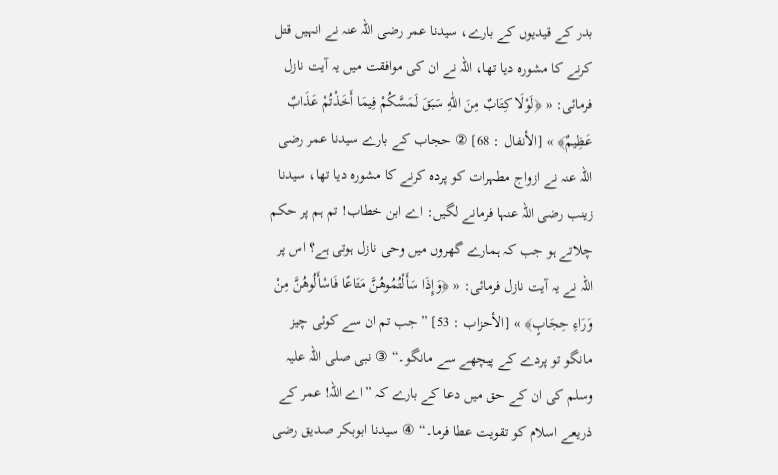بدر کے قیدیوں کے بارے، سیدنا عمر رضی اللہ عنہ نے انہیں قتل کرنے کا مشورہ دیا تھا، اللہ نے ان کی موافقت میں یہ آیت نازل فرمائی: « ﴿لَوْلَا كِتَابٌ مِنَ اللّٰهِ سَبَقَ لَمَسَّكُمْ فِيمَا أَخَذْتُمْ عَذَابٌ عَظِيمٌ﴾ » [الأنفال : 68] ② حجاب کے بارے سیدنا عمر رضی اللہ عنہ نے ازواج مطہرات کو پردہ کرنے کا مشورہ دیا تھا، سیدنا زینب رضی اللہ عنہا فرمانے لگیں: اے ابن خطاب! تم ہم پر حکم چلاتے ہو جب کہ ہمارے گھروں میں وحی نازل ہوتی ہے؟ اس پر اللہ نے یہ آیت نازل فرمائی: « ﴿وَإِذَا سَأَلْتُمُوهُنَّ مَتَاعًا فَاسْأَلُوهُنَّ مِنْ وَرَاءِ حِجَابٍ﴾ » [الأحزاب : 53] ”جب تم ان سے کوئی چیز مانگو تو پردے کے پیچھے سے مانگو۔“ ③ نبی صلی اللہ علیہ وسلم کی ان کے حق میں دعا کے بارے کہ ”اے اللہ! عمر کے ذریعے اسلام کو تقویت عطا فرما۔“ ④ سیدنا ابوبکر صدیق رضی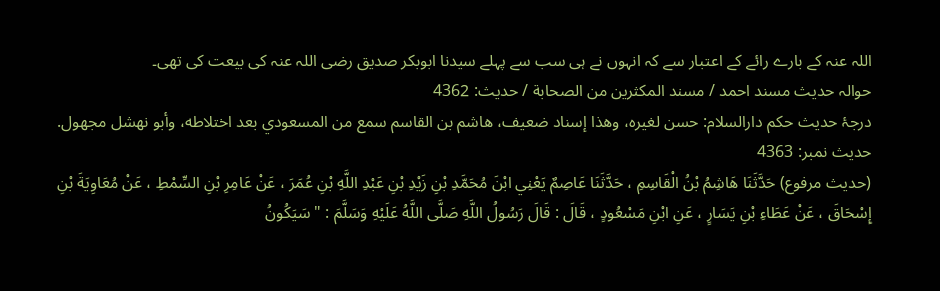اللہ عنہ کے بارے رائے کے اعتبار سے کہ انہوں نے ہی سب سے پہلے سیدنا ابوبکر صدیق رضی اللہ عنہ کی بیعت کی تھی۔
حوالہ حدیث مسند احمد / مسند المكثرين من الصحابة / حدیث: 4362
درجۂ حدیث حکم دارالسلام: حسن لغيره، وهذا إسناد ضعيف، هاشم بن القاسم سمع من المسعودي بعد اختلاطه، وأبو نهشل مجهول.
حدیث نمبر: 4363
(حديث مرفوع) حَدَّثَنَا هَاشِمُ بْنُ الْقَاسِمِ ، حَدَّثَنَا عَاصِمٌ يَعْنِي ابْنَ مُحَمَّدِ بْنِ زَيْدِ بْنِ عَبْدِ اللَّهِ بْنِ عُمَرَ ، عَنْ عَامِرِ بْنِ السِّمْطِ ، عَنْ مُعَاوِيَةَ بْنِ إِسْحَاقَ ، عَنْ عَطَاءِ بْنِ يَسَارٍ ، عَنِ ابْنِ مَسْعُودٍ ، قَالَ : قَالَ رَسُولُ اللَّهِ صَلَّى اللَّهُ عَلَيْهِ وَسَلَّمَ : " سَيَكُونُ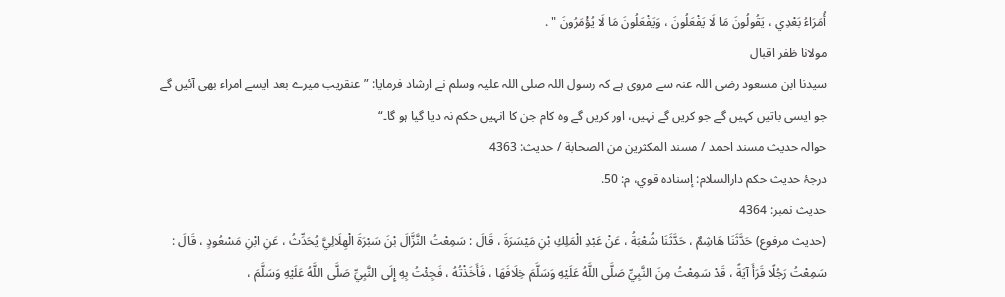أُمَرَاءُ بَعْدِي ، يَقُولُونَ مَا لَا يَفْعَلُونَ ، وَيَفْعَلُونَ مَا لَا يُؤْمَرُونَ " .
مولانا ظفر اقبال
سیدنا ابن مسعود رضی اللہ عنہ سے مروی ہے کہ رسول اللہ صلی اللہ علیہ وسلم نے ارشاد فرمایا: ”عنقریب میرے بعد ایسے امراء بھی آئیں گے جو ایسی باتیں کہیں گے جو کریں گے نہیں، اور کریں گے وہ کام جن کا انہیں حکم نہ دیا گیا ہو گا۔“
حوالہ حدیث مسند احمد / مسند المكثرين من الصحابة / حدیث: 4363
درجۂ حدیث حکم دارالسلام: إسناده قوي، م: 50.
حدیث نمبر: 4364
(حديث مرفوع) حَدَّثَنَا هَاشِمٌ ، حَدَّثَنَا شُعْبَةُ ، عَنْ عَبْدِ الْمَلِكِ بْنِ مَيْسَرَةَ ، قَالَ : سَمِعْتُ النَّزَّالَ بْنَ سَبْرَةَ الْهِلَالِيَّ يُحَدِّثُ ، عَنِ ابْنِ مَسْعُودٍ ، قَالَ : سَمِعْتُ رَجُلًا قَرَأَ آيَةً ، قَدْ سَمِعْتُ مِنَ النَّبِيِّ صَلَّى اللَّهُ عَلَيْهِ وَسَلَّمَ خِلَافَهَا ، فَأَخَذْتُهُ ، فَجِئْتُ بِهِ إِلَى النَّبِيِّ صَلَّى اللَّهُ عَلَيْهِ وَسَلَّمَ ،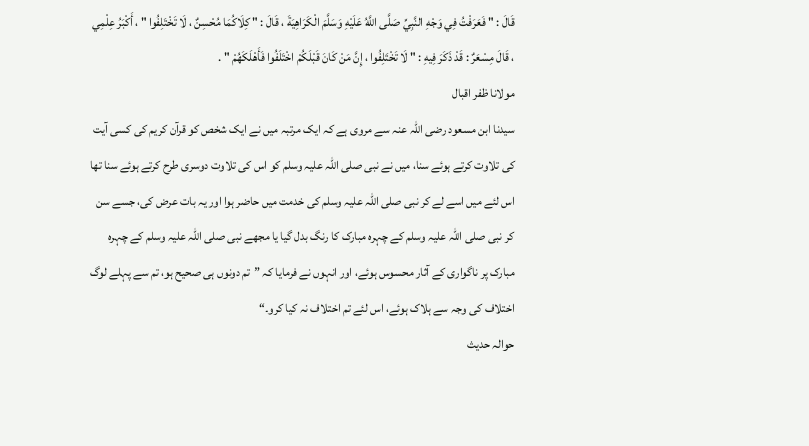قَالَ : " فَعَرَفْتُ فِي وَجْهِ النَّبِيِّ صَلَّى اللَّهُ عَلَيْهِ وَسَلَّمَ الْكَرَاهِيَةَ ، قَالَ : " كِلَاكُمَا مُحْسِنٌ ، لَا تَخْتَلِفُوا " ، أَكْبَرُ عِلْمِي ، قَالَ مِسْعَرٌ : قَدْ ذَكَرَ فِيهِ : " لَا تَخْتَلِفُوا ، إِنَّ مَنْ كَانَ قَبْلَكُمْ اخْتَلَفُوا فَأَهْلَكَهُمْ " .
مولانا ظفر اقبال
سیدنا ابن مسعود رضی اللہ عنہ سے مروی ہے کہ ایک مرتبہ میں نے ایک شخص کو قرآن کریم کی کسی آیت کی تلاوت کرتے ہوئے سنا، میں نے نبی صلی اللہ علیہ وسلم کو اس کی تلاوت دوسری طرح کرتے ہوئے سنا تھا اس لئے میں اسے لے کر نبی صلی اللہ علیہ وسلم کی خدمت میں حاضر ہوا اور یہ بات عرض کی، جسے سن کر نبی صلی اللہ علیہ وسلم کے چہرہ مبارک کا رنگ بدل گیا یا مجھے نبی صلی اللہ علیہ وسلم کے چہرہ مبارک پر ناگواری کے آثار محسوس ہوئے، اور انہوں نے فرمایا کہ ”تم دونوں ہی صحیح ہو، تم سے پہلے لوگ اختلاف کی وجہ سے ہلاک ہوئے، اس لئے تم اختلاف نہ کیا کرو۔“
حوالہ حدیث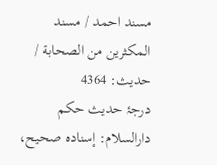مسند احمد / مسند المكثرين من الصحابة / حدیث: 4364
درجۂ حدیث حکم دارالسلام: إسناده صحيح،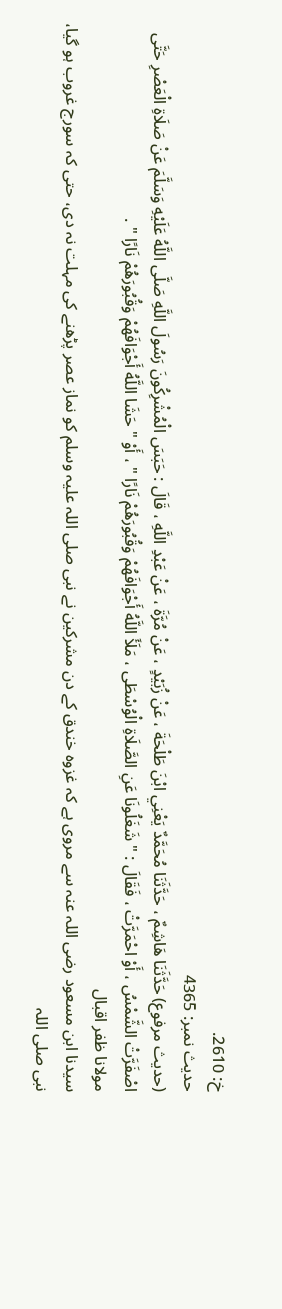خ: 2610.
حدیث نمبر: 4365
(حديث مرفوع) حَدَّثَنَا هَاشِمٌ ، حَدَّثَنَا مُحَمَّدٌ يَعْنِي ابْنَ طَلْحَةَ ، عَنْ زُبَيْدٍ ، عَنْ مُرَّةَ ، عَنْ عَبْدِ اللَّهِ ، قَالَ : حَبَسَ الْمُشْرِكُونَ رَسُولَ اللَّهِ صَلَّى اللَّهُ عَلَيْهِ وَسَلَّمَ عَنْ صَلَاةِ الْعَصْرِ حَتَّى اصْفَرَّتْ الشَّمْسُ ، أَوْ احْمَرَّتْ ، فَقَالَ : " شَغَلُونَا عَنِ الصَّلَاةِ الْوُسْطَى ، مَلَأَ اللَّهُ أَجْوَافَهُمْ وَقُبُورَهُمْ نَارًا " ، أَوْ " حَشَا اللَّهُ أَجْوَافَهُمْ وَقُبُورَهُمْ نَارًا " .
مولانا ظفر اقبال
سیدنا ابن مسعود رضی اللہ عنہ سے مروی ہے کہ غزوہ خندق کے دن مشرکین نے نبی صلی اللہ علیہ وسلم کو نماز عصر پڑھنے کی مہلت نہ دی، حتی کہ سورج غروب ہو گیا، نبی صلی اللہ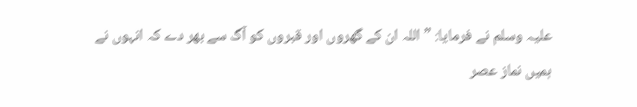علیہ وسلم نے فرمایا: ”اللہ ان کے گھروں اور قبروں کو آگ سے بھر دے کہ انہوں نے ہمیں نماز عصر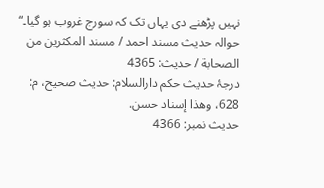نہیں پڑھنے دی یہاں تک کہ سورج غروب ہو گیا۔“
حوالہ حدیث مسند احمد / مسند المكثرين من الصحابة / حدیث: 4365
درجۂ حدیث حکم دارالسلام: حديث صحيح، م: 628، وهذا إسناد حسن.
حدیث نمبر: 4366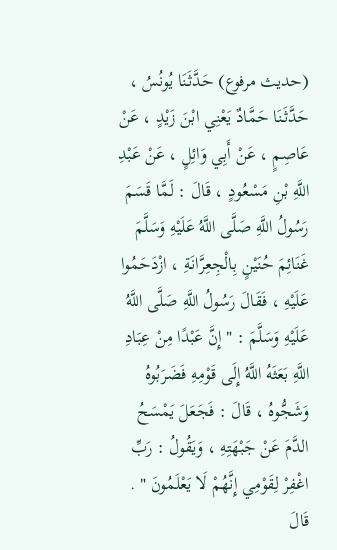(حديث مرفوع) حَدَّثَنَا يُونُسُ ، حَدَّثَنَا حَمَّادٌ يَعْنِي ابْنَ زَيْدٍ ، عَنْ عَاصِمٍ ، عَنْ أَبِي وَائِلٍ ، عَنْ عَبْدِ اللَّهِ بْنِ مَسْعُودٍ ، قَالَ : لَمَّا قَسَمَ رَسُولُ اللَّهِ صَلَّى اللَّهُ عَلَيْهِ وَسَلَّمَ غَنَائِمَ حُنَيْنٍ بِالْجِعِرَّانَةِ ، ازْدَحَمُوا عَلَيْهِ ، فَقَالَ رَسُولُ اللَّهِ صَلَّى اللَّهُ عَلَيْهِ وَسَلَّمَ : " إِنَّ عَبْدًا مِنْ عِبَادِ اللَّهِ بَعَثَهُ اللَّهُ إِلَى قَوْمِهِ فَضَرَبُوهُ وَشَجُّوهُ ، قَالَ : فَجَعَلَ يَمْسَحُ الدَّمَ عَنْ جَبْهَتِهِ ، وَيَقُولُ : رَبِّ اغْفِرْ لِقَوْمِي إِنَّهُمْ لَا يَعْلَمُونَ " . قَالَ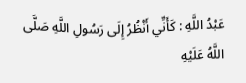عَبْدُ اللَّهِ : كَأَنِّي أَنْظُرُ إِلَى رَسُولِ اللَّهِ صَلَّى اللَّهُ عَلَيْهِ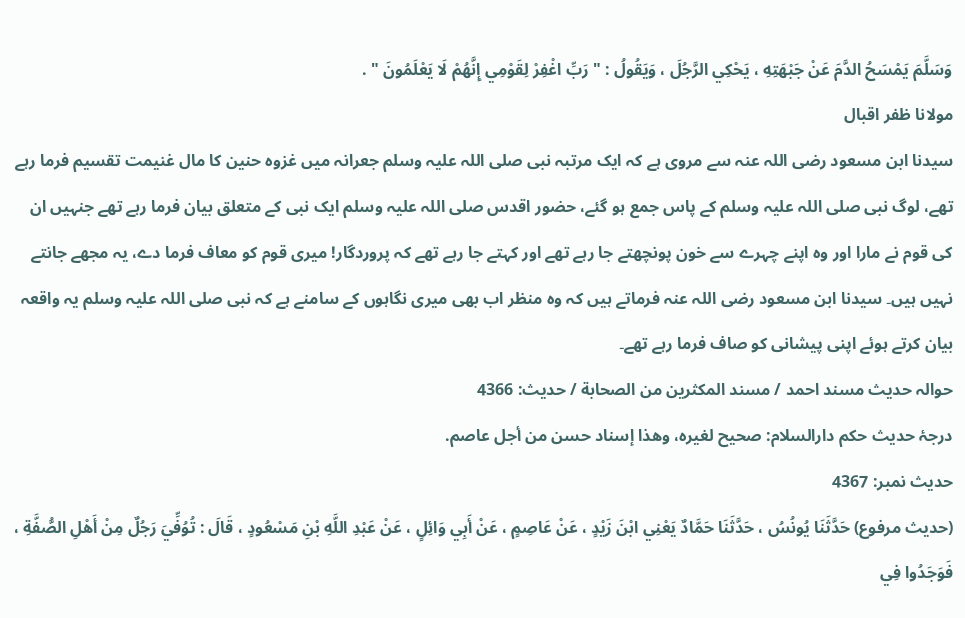وَسَلَّمَ يَمْسَحُ الدَّمَ عَنْ جَبْهَتِهِ ، يَحْكِي الرَّجُلَ ، وَيَقُولُ : " رَبِّ اغْفِرْ لِقَوْمِي إِنَّهُمْ لَا يَعْلَمُونَ " .
مولانا ظفر اقبال
سیدنا ابن مسعود رضی اللہ عنہ سے مروی ہے کہ ایک مرتبہ نبی صلی اللہ علیہ وسلم جعرانہ میں غزوہ حنین کا مال غنیمت تقسیم فرما رہے تھے، لوگ نبی صلی اللہ علیہ وسلم کے پاس جمع ہو گئے، حضور اقدس صلی اللہ علیہ وسلم ایک نبی کے متعلق بیان فرما رہے تھے جنہیں ان کی قوم نے مارا اور وہ اپنے چہرے سے خون پونچھتے جا رہے تھے اور کہتے جا رہے تھے کہ پروردگار! میری قوم کو معاف فرما دے، یہ مجھے جانتے نہیں ہیں۔ سیدنا ابن مسعود رضی اللہ عنہ فرماتے ہیں کہ وہ منظر اب بھی میری نگاہوں کے سامنے ہے کہ نبی صلی اللہ علیہ وسلم یہ واقعہ بیان کرتے ہوئے اپنی پیشانی کو صاف فرما رہے تھے۔
حوالہ حدیث مسند احمد / مسند المكثرين من الصحابة / حدیث: 4366
درجۂ حدیث حکم دارالسلام: صحيح لغيره، وهذا إسناد حسن من أجل عاصم.
حدیث نمبر: 4367
(حديث مرفوع) حَدَّثَنَا يُونُسُ ، حَدَّثَنَا حَمَّادٌ يَعْنِي ابْنَ زَيْدٍ ، عَنْ عَاصِمٍ ، عَنْ أَبِي وَائِلٍ ، عَنْ عَبْدِ اللَّهِ بْنِ مَسْعُودٍ ، قَالَ : تُوُفِّيَ رَجُلٌ مِنْ أَهْلِ الصُّفَّةِ ، فَوَجَدُوا فِي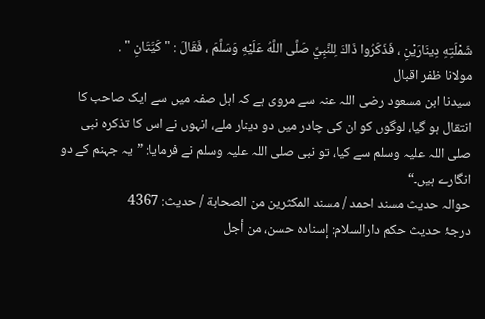شَمْلَتِهِ دِينَارَيْنِ ، فَذَكَرُوا ذَاكَ لِلنَّبِيِّ صَلَّى اللَّهُ عَلَيْهِ وَسَلَّمَ ، فَقَالَ : " كَيَّتَانِ " .
مولانا ظفر اقبال
سیدنا ابن مسعود رضی اللہ عنہ سے مروی ہے کہ اہل صفہ میں سے ایک صاحب کا انتقال ہو گیا، لوگوں کو ان کی چادر میں دو دینار ملے، انہوں نے اس کا تذکرہ نبی صلی اللہ علیہ وسلم سے کیا، تو نبی صلی اللہ علیہ وسلم نے فرمایا: ”یہ جہنم کے دو انگارے ہیں۔“
حوالہ حدیث مسند احمد / مسند المكثرين من الصحابة / حدیث: 4367
درجۂ حدیث حکم دارالسلام: إسناده حسن، من أجل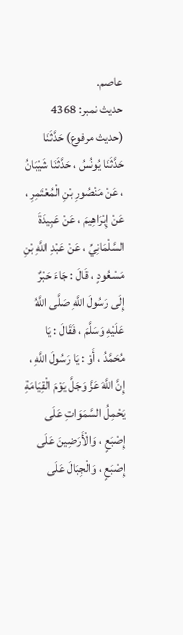عاصم.
حدیث نمبر: 4368
(حديث مرفوع) حَدَّثَنَا حَدَّثَنَا يُونُسُ ، حَدَّثَنَا شَيْبَانُ ، عَنْ مَنْصُورِ بْنِ الْمُعْتَمِرِ ، عَنْ إِبْرَاهِيمَ ، عَنْ عَبِيدَةَ السَّلْمَانِيِّ ، عَنْ عَبْدِ اللَّهِ بْنِ مَسْعُودٍ ، قَالَ : جَاءَ حَبْرٌ إِلَى رَسُولَ اللَّهِ صَلَّى اللَّهُ عَلَيْهِ وَسَلَّمَ ، فَقَالَ : يَا مُحَمَّدُ ، أَوْ : يَا رَسُولَ اللَّهِ ، إِنَّ اللَّهَ عَزَّ وَجَلَّ يَوْمَ الْقِيَامَةِ يَحْمِلُ السَّمَوَاتِ عَلَى إِصْبَعٍ ، وَالْأَرَضِينَ عَلَى إِصْبَعٍ ، وَالْجِبَالَ عَلَى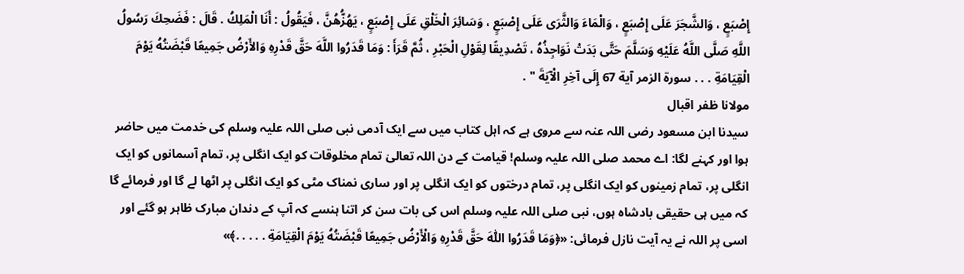إِصْبَعٍ ، وَالشَّجَرَ عَلَى إِصْبَعٍ ، وَالْمَاءَ وَالثَّرَى عَلَى إِصْبَعٍ ، وَسَائِرَ الْخَلْقِ عَلَى إِصْبَعٍ ، يَهُزُّهُنَّ ، فَيَقُولُ : أَنَا الْمَلِكُ . قَالَ : فَضَحِكَ رَسُولُ اللَّهِ صَلَّى اللَّهُ عَلَيْهِ وَسَلَّمَ حَتَّى بَدَتْ نَوَاجِذُهُ ، تَصْدِيقًا لِقَوْلِ الْحَبْرِ ، ثُمَّ قَرَأَ : وَمَا قَدَرُوا اللَّهَ حَقَّ قَدْرِهِ وَالأَرْضُ جَمِيعًا قَبْضَتُهُ يَوْمَ الْقِيَامَةِ . . . سورة الزمر آية 67 إِلَى آخِرِ الْآيَةَ " .
مولانا ظفر اقبال
سیدنا ابن مسعود رضی اللہ عنہ سے مروی ہے کہ اہل کتاب میں سے ایک آدمی نبی صلی اللہ علیہ وسلم کی خدمت میں حاضر ہوا اور کہنے لگا: اے محمد صلی اللہ علیہ وسلم! قیامت کے دن اللہ تعالیٰ تمام مخلوقات کو ایک انگلی پر، تمام آسمانوں کو ایک انگلی پر، تمام زمینوں کو ایک انگلی پر، تمام درختوں کو ایک انگلی پر اور ساری نمناک مٹی کو ایک انگلی پر اٹھا لے گا اور فرمائے گا کہ میں ہی حقیقی بادشاہ ہوں، نبی صلی اللہ علیہ وسلم اس کی بات سن کر اتنا ہنسے کہ آپ کے دندان مبارک ظاہر ہو گئے اور اسی پر اللہ نے یہ آیت نازل فرمائی: «﴿وَمَا قَدَرُوا اللّٰهَ حَقَّ قَدْرِهِ وَالْأَرْضُ جَمِيعًا قَبْضَتُهُ يَوْمَ الْقِيَامَةِ . . . . .﴾»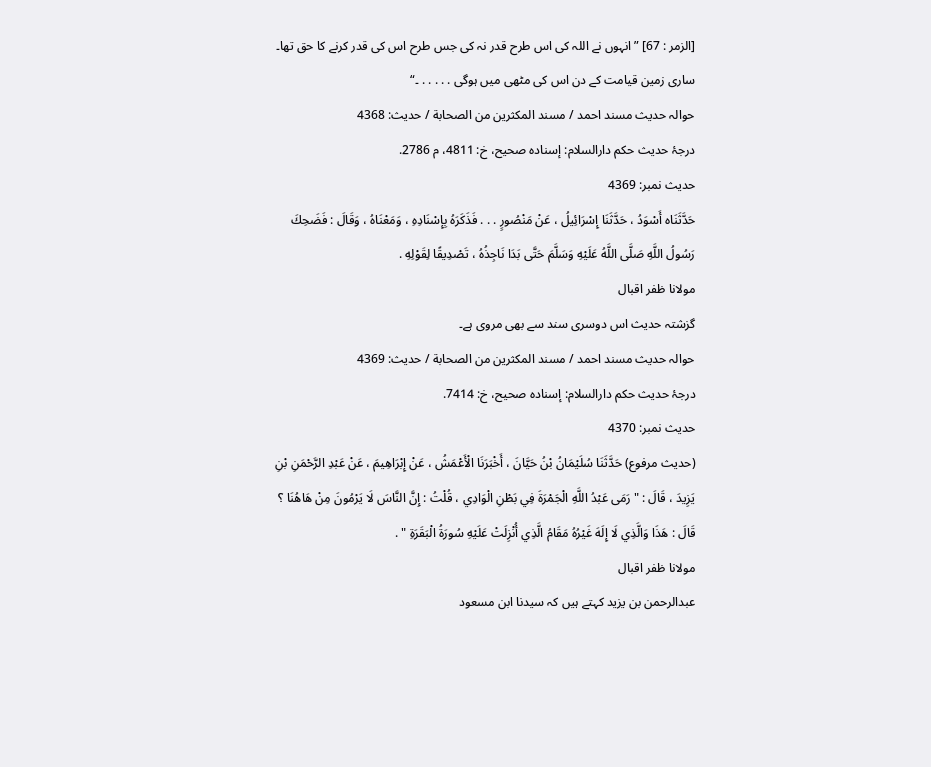[الزمر : 67] ”انہوں نے اللہ کی اس طرح قدر نہ کی جس طرح اس کی قدر کرنے کا حق تھا۔ ساری زمین قیامت کے دن اس کی مٹھی میں ہوگی . . . . . ۔“
حوالہ حدیث مسند احمد / مسند المكثرين من الصحابة / حدیث: 4368
درجۂ حدیث حکم دارالسلام: إسناده صحيح، خ: 4811، م 2786.
حدیث نمبر: 4369
حَدَّثَنَاه أَسْوَدُ ، حَدَّثَنَا إِسْرَائِيلُ ، عَنْ مَنْصُورٍ . . . فَذَكَرَهُ بِإِسْنَادِهِ ، وَمَعْنَاهُ ، وَقَالَ : فَضَحِكَ رَسُولُ اللَّهِ صَلَّى اللَّهُ عَلَيْهِ وَسَلَّمَ حَتَّى بَدَا نَاجِذُهُ ، تَصْدِيقًا لِقَوْلِهِ .
مولانا ظفر اقبال
گزشتہ حدیث اس دوسری سند سے بھی مروی ہے۔
حوالہ حدیث مسند احمد / مسند المكثرين من الصحابة / حدیث: 4369
درجۂ حدیث حکم دارالسلام: إسناده صحيح، خ: 7414.
حدیث نمبر: 4370
(حديث مرفوع) حَدَّثَنَا سُلَيْمَانُ بْنُ حَيَّانَ ، أَخْبَرَنَا الْأَعْمَشُ ، عَنْ إِبْرَاهِيمَ ، عَنْ عَبْدِ الرَّحْمَنِ بْنِ يَزِيدَ ، قَالَ : " رَمَى عَبْدُ اللَّهِ الْجَمْرَةَ فِي بَطْنِ الْوَادِي ، قُلْتُ : إِنَّ النَّاسَ لَا يَرْمُونَ مِنْ هَاهُنَا ؟ قَالَ : هَذَا وَالَّذِي لَا إِلَهَ غَيْرُهُ مَقَامُ الَّذِي أُنْزِلَتْ عَلَيْهِ سُورَةُ الْبَقَرَةِ " .
مولانا ظفر اقبال
عبدالرحمن بن یزید کہتے ہیں کہ سیدنا ابن مسعود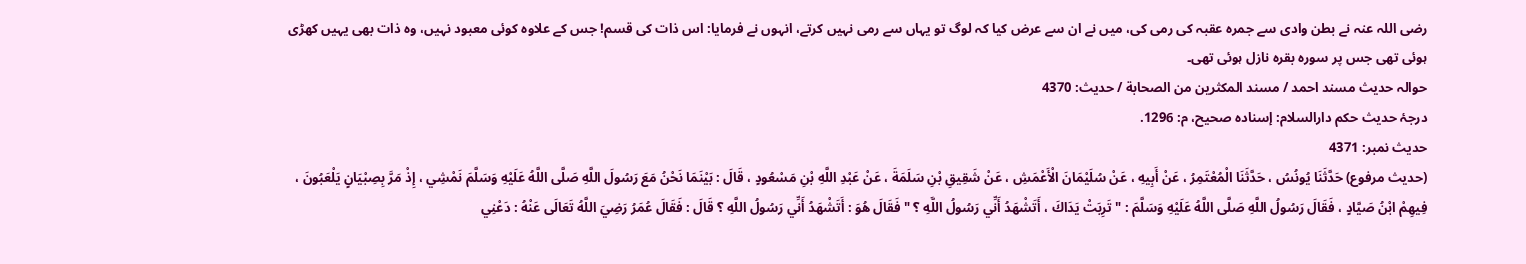رضی اللہ عنہ نے بطن وادی سے جمرہ عقبہ کی رمی کی، میں نے ان سے عرض کیا کہ لوگ تو یہاں سے رمی نہیں کرتے، انہوں نے فرمایا: اس ذات کی قسم! جس کے علاوہ کوئی معبود نہیں، وہ ذات بھی یہیں کھڑی ہوئی تھی جس پر سورہ بقرہ نازل ہوئی تھی۔
حوالہ حدیث مسند احمد / مسند المكثرين من الصحابة / حدیث: 4370
درجۂ حدیث حکم دارالسلام: إسناده صحيح، م: 1296.
حدیث نمبر: 4371
(حديث مرفوع) حَدَّثَنَا يُونُسُ ، حَدَّثَنَا الْمُعْتَمِرُ ، عَنْ أَبِيهِ ، عَنْ سُلَيْمَانَ الْأَعْمَشِ ، عَنْ شَقِيقِ بْنِ سَلَمَةَ ، عَنْ عَبْدِ اللَّهِ بْنِ مَسْعُودٍ ، قَالَ : بَيْنَمَا نَحْنُ مَعَ رَسُولَ اللَّهِ صَلَّى اللَّهُ عَلَيْهِ وَسَلَّمَ نَمْشِي ، إِذْ مَرَّ بِصِبْيَانٍ يَلْعَبُونَ ، فِيهِمْ ابْنُ صَيَّادٍ ، فَقَالَ رَسُولُ اللَّهِ صَلَّى اللَّهُ عَلَيْهِ وَسَلَّمَ : " تَرِبَتْ يَدَاكَ ، أَتَشْهَدُ أَنِّي رَسُولُ اللَّهِ ؟ " فَقَالَ هُوَ : أَتَشْهَدُ أَنِّي رَسُولُ اللَّهِ ؟ قَالَ : فَقَالَ عُمَرُ رَضِيَ اللَّهُ تَعَالَى عَنْهُ : دَعْنِي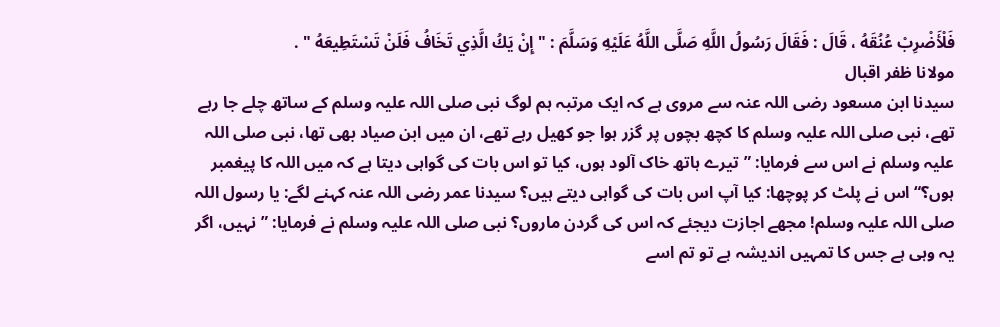فَلْأَضْرِبْ عُنُقَهُ ، قَالَ : فَقَالَ رَسُولُ اللَّهِ صَلَّى اللَّهُ عَلَيْهِ وَسَلَّمَ : " إِنْ يَكُ الَّذِي تَخَافُ فَلَنْ تَسْتَطِيعَهُ " .
مولانا ظفر اقبال
سیدنا ابن مسعود رضی اللہ عنہ سے مروی ہے کہ ایک مرتبہ ہم لوگ نبی صلی اللہ علیہ وسلم کے ساتھ چلے جا رہے تھے، نبی صلی اللہ علیہ وسلم کا کچھ بچوں پر گزر ہوا جو کھیل رہے تھے، ان میں ابن صیاد بھی تھا، نبی صلی اللہ علیہ وسلم نے اس سے فرمایا: ”تیرے ہاتھ خاک آلود ہوں، کیا تو اس بات کی گواہی دیتا ہے کہ میں اللہ کا پیغمبر ہوں؟“ اس نے پلٹ کر پوچھا: کیا آپ اس بات کی گواہی دیتے ہیں؟ سیدنا عمر رضی اللہ عنہ کہنے لگے: یا رسول اللہ صلی اللہ علیہ وسلم! مجھے اجازت دیجئے کہ اس کی گردن ماروں؟ نبی صلی اللہ علیہ وسلم نے فرمایا: ”نہیں، اگر یہ وہی ہے جس کا تمہیں اندیشہ ہے تو تم اسے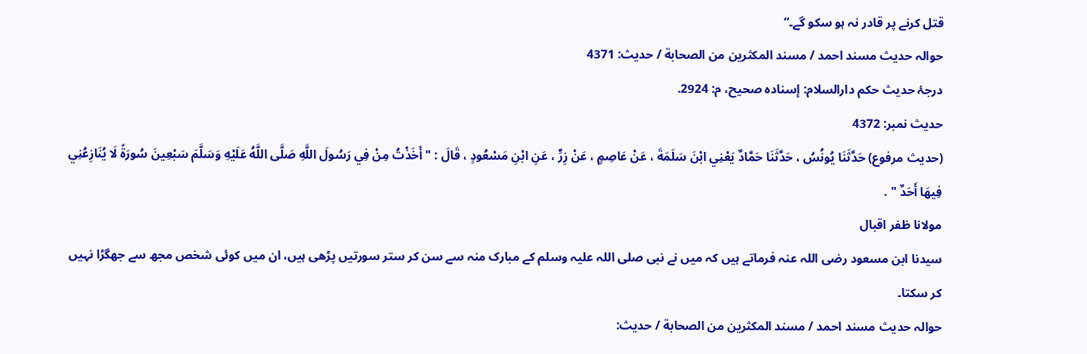قتل کرنے پر قادر نہ ہو سکو گے۔“
حوالہ حدیث مسند احمد / مسند المكثرين من الصحابة / حدیث: 4371
درجۂ حدیث حکم دارالسلام: إسناده صحيح، م: 2924.
حدیث نمبر: 4372
(حديث مرفوع) حَدَّثَنَا يُونُسُ ، حَدَّثَنَا حَمَّادٌ يَعْنِي ابْنَ سَلَمَةَ ، عَنْ عَاصِمٍ ، عَنْ زِرٍّ ، عَنِ ابْنِ مَسْعُودٍ ، قَالَ : " أَخَذْتُ مِنْ فِي رَسُولَ اللَّهِ صَلَّى اللَّهُ عَلَيْهِ وَسَلَّمَ سَبْعِينَ سُورَةً لَا يُنَازِعُنِي فِيهَا أَحَدٌ " .
مولانا ظفر اقبال
سیدنا ابن مسعود رضی اللہ عنہ فرماتے ہیں کہ میں نے نبی صلی اللہ علیہ وسلم کے مبارک منہ سے سن کر ستر سورتیں پڑھی ہیں، ان میں کوئی شخص مجھ سے جھگڑا نہیں کر سکتا۔
حوالہ حدیث مسند احمد / مسند المكثرين من الصحابة / حدیث: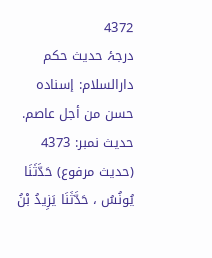4372
درجۂ حدیث حکم دارالسلام: إسناده حسن من أجل عاصم.
حدیث نمبر: 4373
(حديث مرفوع) حَدَّثَنَا يُونُسُ ، حَدَّثَنَا يَزِيدُ بْنُ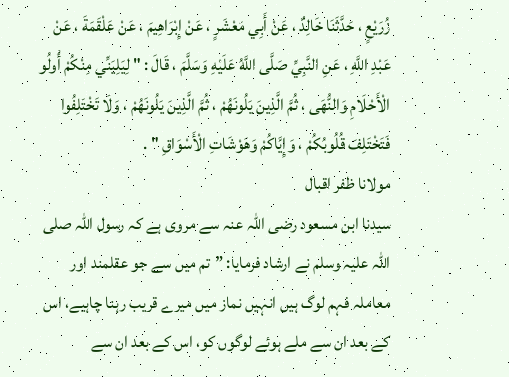زُرَيْعٍ ، حَدَّثَنَا خَالِدٌ ، عَنْ أَبِي مَعْشَرٍ ، عَنْ إِبْرَاهِيمَ ، عَنْ عَلْقَمَةَ ، عَنْ عَبْدِ اللَّهِ ، عَنِ النَّبِيِّ صَلَّى اللَّهُ عَلَيْهِ وَسَلَّمَ ، قَالَ : " لِيَلِيَنِّي مِنْكُمْ أُولُو الْأَحْلَامِ وَالنُّهَى ، ثُمَّ الَّذِينَ يَلُونَهُمْ ، ثُمَّ الَّذِينَ يَلُونَهُمْ ، وَلَا تَخْتَلِفُوا فَتَخْتَلِفَ قُلُوبُكُمْ ، وَإِيَّاكُمْ وَهَوْشَاتِ الْأَسْوَاقِ " .
مولانا ظفر اقبال
سیدنا ابن مسعود رضی اللہ عنہ سے مروی ہے کہ رسول اللہ صلی اللہ علیہ وسلم نے ارشاد فرمایا: ”تم میں سے جو عقلمند اور معاملہ فہم لوگ ہیں انہیں نماز میں میرے قریب رہنا چاہیے، اس کے بعد ان سے ملے ہوئے لوگوں کو، اس کے بعد ان سے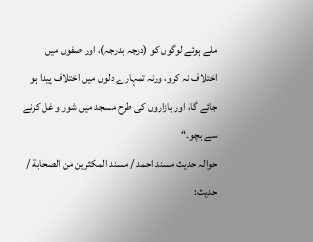ملے ہوئے لوگوں کو (درجہ بدرجہ)، اور صفوں میں اختلاف نہ کرو، ورنہ تمہارے دلوں میں اختلاف پیدا ہو جائے گا، اور بازاروں کی طرح مسجد میں شور و غل کرنے سے بچو۔“
حوالہ حدیث مسند احمد / مسند المكثرين من الصحابة / حدیث: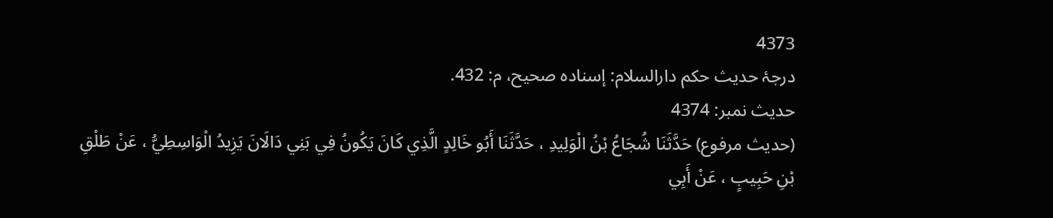4373
درجۂ حدیث حکم دارالسلام: إسناده صحيح، م: 432.
حدیث نمبر: 4374
(حديث مرفوع) حَدَّثَنَا شُجَاعُ بْنُ الْوَلِيدِ ، حَدَّثَنَا أَبُو خَالِدٍ الَّذِي كَانَ يَكُونُ فِي بَنِي دَالَانَ يَزِيدُ الْوَاسِطِيُّ ، عَنْ طَلْقِ بْنِ حَبِيبٍ ، عَنْ أَبِي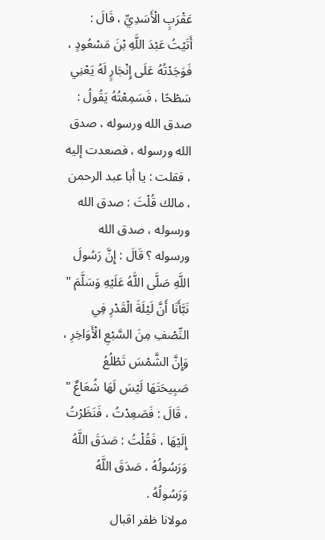عَقْرَبٍ الْأَسَدِيِّ ، قَالَ : أَتَيْتُ عَبْدَ اللَّهِ بْنَ مَسْعُودٍ ، فَوَجَدْتُهُ عَلَى إِنْجَارٍ لَهُ يَعْنِي سَطْحًا ، فَسَمِعْتُهُ يَقُولُ : صدق الله ورسوله ، صدق الله ورسوله ، فصعدت إليه ، فقلت : يا أبا عبد الرحمن ، مالك قُلْتَ : صدق الله ورسوله ، صدق الله ورسوله ؟ قَالَ : إِنَّ رَسُولَ اللَّهِ صَلَّى اللَّهُ عَلَيْهِ وَسَلَّمَ " نَبَّأَنَا أَنَّ لَيْلَةَ الْقَدْرِ فِي النِّصْفِ مِنَ السَّبْعِ الْأَوَاخِرِ ، وَإِنَّ الشَّمْسَ تَطْلُعُ صَبِيحَتَهَا لَيْسَ لَهَا شُعَاعٌ " ، قَالَ : فَصَعِدْتُ ، فَنَظَرْتُ إِلَيْهَا ، فَقُلْتُ : صَدَقَ اللَّهُ وَرَسُولُهُ ، صَدَقَ اللَّهُ وَرَسُولُهُ .
مولانا ظفر اقبال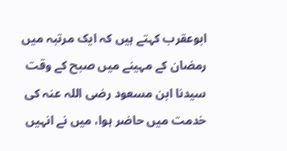ابوعقرب کہتے ہیں کہ ایک مرتبہ میں رمضان کے مہینے میں صبح کے وقت سیدنا ابن مسعود رضی اللہ عنہ کی خدمت میں حاضر ہوا، میں نے انہیں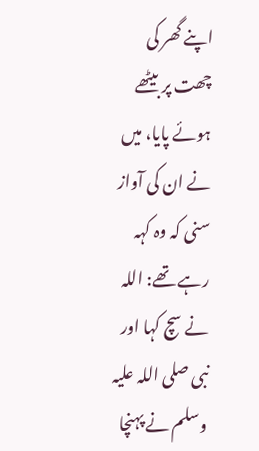اپنے گھر کی چھت پر بیٹھے ہوئے پایا، میں نے ان کی آواز سنی کہ وہ کہہ رہے تھے: اللہ نے سچ کہا اور نبی صلی اللہ علیہ وسلم نے پہنچا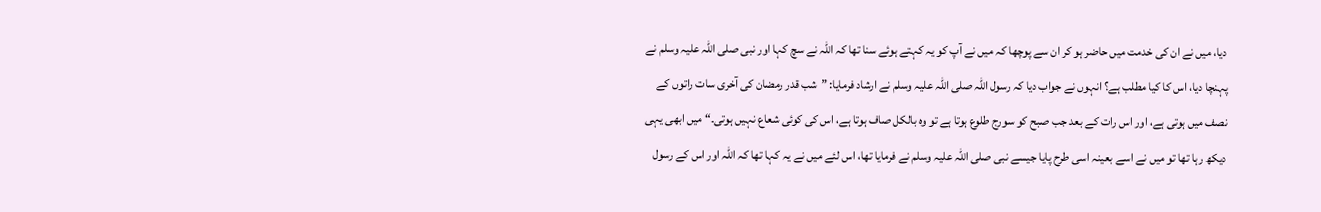دیا، میں نے ان کی خدمت میں حاضر ہو کر ان سے پوچھا کہ میں نے آپ کو یہ کہتے ہوئے سنا تھا کہ اللہ نے سچ کہا اور نبی صلی اللہ علیہ وسلم نے پہنچا دیا، اس کا کیا مطلب ہے؟ انہوں نے جواب دیا کہ رسول اللہ صلی اللہ علیہ وسلم نے ارشاد فرمایا: ”شب قدر رمضان کی آخری سات راتوں کے نصف میں ہوتی ہے، اور اس رات کے بعد جب صبح کو سورج طلوع ہوتا ہے تو وہ بالکل صاف ہوتا ہے، اس کی کوئی شعاع نہیں ہوتی۔“ میں ابھی یہی دیکھ رہا تھا تو میں نے اسے بعینہ اسی طرح پایا جیسے نبی صلی اللہ علیہ وسلم نے فرمایا تھا، اس لئے میں نے یہ کہا تھا کہ اللہ اور اس کے رسول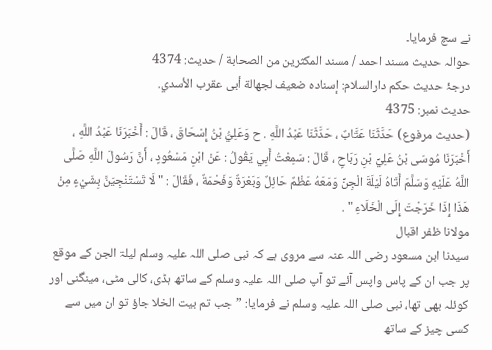نے سچ فرمایا۔
حوالہ حدیث مسند احمد / مسند المكثرين من الصحابة / حدیث: 4374
درجۂ حدیث حکم دارالسلام: إسناده ضعيف لجهالة أبى عقرب الأسدي.
حدیث نمبر: 4375
(حديث مرفوع) حَدَّثَنَا عَتَّابٌ ، حَدَّثَنَا عَبْدُ اللَّهِ . ح وَعَلِيُّ بْنُ إِسْحَاقَ ، قَالَ : أَخْبَرَنَا عَبْدُ اللَّهِ ، أَخْبَرَنَا مُوسَى بْنُ عَلِيِّ بْنِ رَبَاحٍ ، قَالَ : سَمِعْتُ أَبِي يَقُولُ : عَنْ ابْنِ مَسْعُودٍ ، أَنَّ رَسُولَ اللَّهِ صَلَّى اللَّهُ عَلَيْهِ وَسَلَّمَ أَتَاهُ لَيْلَةَ الْجِنِّ وَمَعَهُ عَظْمٌ حَائِلٌ وَبَعْرَةٌ وَفَحْمَةٌ ، فَقَالَ : " لَا تَسْتَنْجِيَنَّ بِشَيْءٍ مِنْ هَذَا إِذَا خَرَجْتَ إِلَى الْخَلَاءِ " .
مولانا ظفر اقبال
سیدنا ابن مسعود رضی اللہ عنہ سے مروی ہے کہ نبی صلی اللہ علیہ وسلم لیلۃ الجن کے موقع پر جب ان کے پاس واپس آئے تو آپ صلی اللہ علیہ وسلم کے ساتھ ہڈی، کالی مٹی، مینگنی اور کوئلہ بھی تھا، نبی صلی اللہ علیہ وسلم نے فرمایا: ”جب تم بیت الخلا جاؤ تو ان میں سے کسی چیز کے ساتھ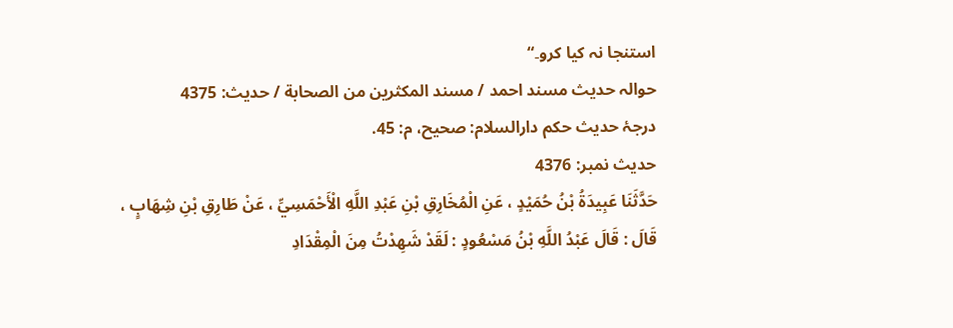استنجا نہ کیا کرو۔“
حوالہ حدیث مسند احمد / مسند المكثرين من الصحابة / حدیث: 4375
درجۂ حدیث حکم دارالسلام: صحيح، م: 45.
حدیث نمبر: 4376
حَدَّثَنَا عَبِيدَةُ بْنُ حُمَيْدٍ ، عَنِ الْمُخَارِقِ بْنِ عَبْدِ اللَّهِ الْأَحْمَسِيِّ ، عَنْ طَارِقِ بْنِ شِهَابٍ ، قَالَ : قَالَ عَبْدُ اللَّهِ بْنُ مَسْعُودٍ : لَقَدْ شَهِدْتُ مِنَ الْمِقْدَادِ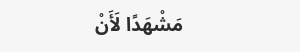مَشْهَدًا لَأَنْ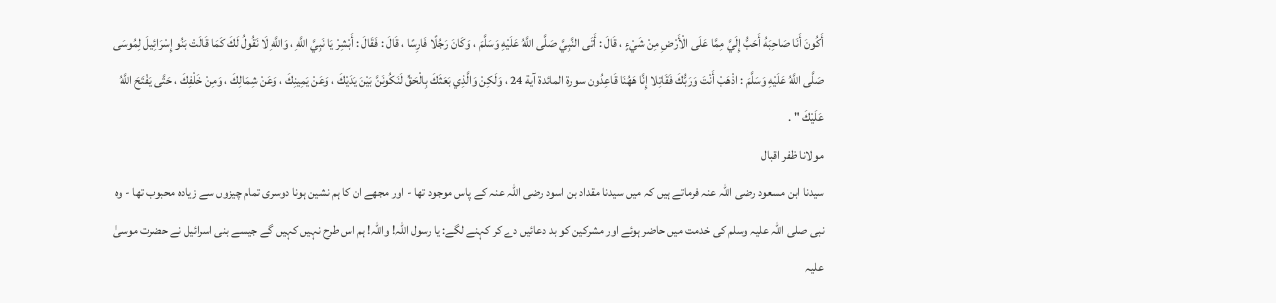أَكُونَ أَنَا صَاحِبَهُ أَحَبُّ إِلَيَّ مِمَّا عَلَى الْأَرْضِ مِنْ شَيْءٍ ، قَالَ : أَتَى النَّبِيَّ صَلَّى اللَّهُ عَلَيْهِ وَسَلَّمَ ، وَكَانَ رَجُلًا فَارِسًا ، قَالَ : فَقَالَ : أَبْشِرْ يَا نَبِيَّ اللَّهِ ، وَاللَّهِ لَا نَقُولُ لَكَ كَمَا قَالَتْ بَنُو إِسْرَائِيلَ لِمُوسَى صَلَّى اللَّهُ عَلَيْهِ وَسَلَّمَ : اذْهَبْ أَنْتَ وَرَبُّكَ فَقَاتِلا إِنَّا هَهُنَا قَاعِدُون سورة المائدة آية 24 ، وَلَكِنْ وَالَّذِي بَعَثَكَ بِالْحَقِّ لَنَكُونَنَّ بَيْنَ يَدَيْكَ ، وَعَنْ يَمِينِكَ ، وَعَنْ شِمَالِكَ ، وَمِنْ خَلْفِكَ ، حَتَّى يَفْتَحَ اللَّهُ عَلَيْكَ " .
مولانا ظفر اقبال
سیدنا ابن مسعود رضی اللہ عنہ فرماتے ہیں کہ میں سیدنا مقداد بن اسود رضی اللہ عنہ کے پاس موجود تھا - اور مجھے ان کا ہم نشین ہونا دوسری تمام چیزوں سے زیادہ محبوب تھا - وہ نبی صلی اللہ علیہ وسلم کی خدمت میں حاضر ہوئے اور مشرکین کو بد دعائیں دے کر کہنے لگے: یا رسول اللہ! واللہ! ہم اس طرح نہیں کہیں گے جیسے بنی اسرائیل نے حضرت موسیٰ علیہ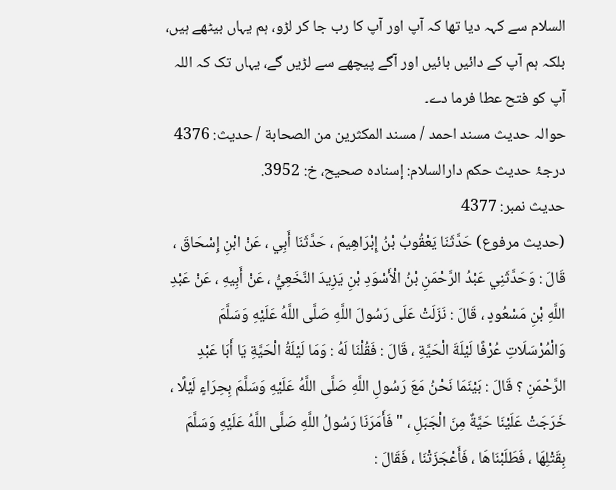السلام سے کہہ دیا تھا کہ آپ اور آپ کا رب جا کر لڑو، ہم یہاں بیٹھے ہیں، بلکہ ہم آپ کے دائیں بائیں اور آگے پیچھے سے لڑیں گے، یہاں تک کہ اللہ آپ کو فتح عطا فرما دے۔
حوالہ حدیث مسند احمد / مسند المكثرين من الصحابة / حدیث: 4376
درجۂ حدیث حکم دارالسلام: إسناده صحيح، خ: 3952.
حدیث نمبر: 4377
(حديث مرفوع) حَدَّثَنَا يَعْقُوبُ بْنُ إِبْرَاهِيمَ ، حَدَّثَنَا أَبِي ، عَنْ ابْنِ إِسْحَاقَ ، قَالَ : وَحَدَّثَنِي عَبْدُ الرَّحْمَنِ بْنُ الْأَسْوَدِ بْنِ يَزِيدَ النَّخَعِيُّ ، عَنْ أَبِيهِ ، عَنْ عَبْدِ اللَّهِ بْنِ مَسْعُودٍ ، قَالَ : نَزَلَتْ عَلَى رَسُولَ اللَّهِ صَلَّى اللَّهُ عَلَيْهِ وَسَلَّمَ وَالْمُرْسَلَاتِ عُرْفًا لَيْلَةَ الْحَيَّةِ ، قَالَ : فَقُلْنَا لَهُ : وَمَا لَيْلَةُ الْحَيَّةِ يَا أَبَا عَبْدِ الرَّحْمَنِ ؟ قَالَ : بَيْنَمَا نَحْنُ مَعَ رَسُولِ اللَّهِ صَلَّى اللَّهُ عَلَيْهِ وَسَلَّمَ بِحِرَاءٍ لَيْلًا ، خَرَجَتْ عَلَيْنَا حَيَّةٌ مِنَ الْجَبَلِ ، " فَأَمَرَنَا رَسُولُ اللَّهِ صَلَّى اللَّهُ عَلَيْهِ وَسَلَّمَ بِقَتْلِهَا ، فَطَلَبْنَاهَا ، فَأَعْجَزَتْنَا ، فَقَالَ :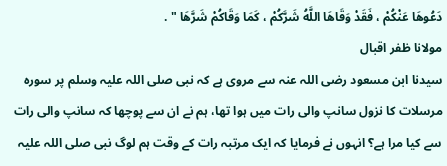دَعُوهَا عَنْكُمْ ، فَقَدْ وَقَاهَا اللَّهُ شَرَّكُمْ ، كَمَا وَقَاكُمْ شَرَّهَا " .
مولانا ظفر اقبال
سیدنا ابن مسعود رضی اللہ عنہ سے مروی ہے کہ نبی صلی اللہ علیہ وسلم پر سورہ مرسلات کا نزول سانپ والی رات میں ہوا تھا، ہم نے ان سے پوچھا کہ سانپ والی رات سے کیا مرا ہے؟ انہوں نے فرمایا کہ ایک مرتبہ رات کے وقت ہم لوگ نبی صلی اللہ علیہ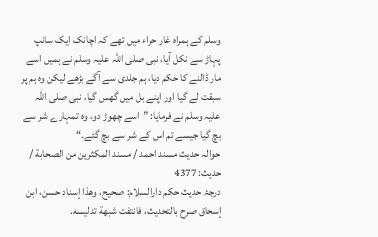وسلم کے ہمراہ غار حراء میں تھے کہ اچانک ایک سانپ پہاڑ سے نکل آیا، نبی صلی اللہ علیہ وسلم نے ہمیں اسے مار ڈالنے کا حکم دیا، ہم جلدی سے آگے بڑھے لیکن وہ ہم پر سبقت لے گیا اور اپنے بل میں گھس گیا، نبی صلی اللہ علیہ وسلم نے فرمایا: ”اسے چھوڑ دو، وہ تمہارے شر سے بچ گیا جیسے تم اس کے شر سے بچ گئے۔“
حوالہ حدیث مسند احمد / مسند المكثرين من الصحابة / حدیث: 4377
درجۂ حدیث حکم دارالسلام: صحيح، وهذا إسناد حسن، ابن إسحاق صرح بالتحديث، فانتفت شبهة تدليسه.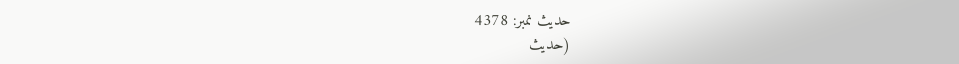حدیث نمبر: 4378
(حديث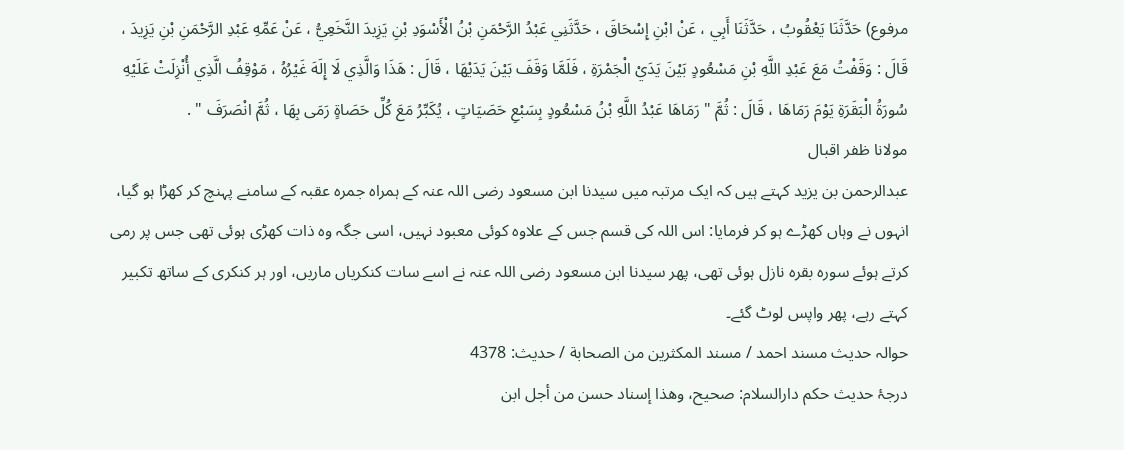مرفوع) حَدَّثَنَا يَعْقُوبُ ، حَدَّثَنَا أَبِي ، عَنْ ابْنِ إِسْحَاقَ ، حَدَّثَنِي عَبْدُ الرَّحْمَنِ بْنُ الْأَسْوَدِ بْنِ يَزِيدَ النَّخَعِيُّ ، عَنْ عَمِّهِ عَبْدِ الرَّحْمَنِ بْنِ يَزِيدَ ، قَالَ : وَقَفْتُ مَعَ عَبْدِ اللَّهِ بْنِ مَسْعُودٍ بَيْنَ يَدَيْ الْجَمْرَةِ ، فَلَمَّا وَقَفَ بَيْنَ يَدَيْهَا ، قَالَ : هَذَا وَالَّذِي لَا إِلَهَ غَيْرُهُ ، مَوْقِفُ الَّذِي أُنْزِلَتْ عَلَيْهِ سُورَةُ الْبَقَرَةِ يَوْمَ رَمَاهَا ، قَالَ : ثُمَّ " رَمَاهَا عَبْدُ اللَّهِ بْنُ مَسْعُودٍ بِسَبْعِ حَصَيَاتٍ ، يُكَبِّرُ مَعَ كُلِّ حَصَاةٍ رَمَى بِهَا ، ثُمَّ انْصَرَفَ " .
مولانا ظفر اقبال
عبدالرحمن بن یزید کہتے ہیں کہ ایک مرتبہ میں سیدنا ابن مسعود رضی اللہ عنہ کے ہمراہ جمرہ عقبہ کے سامنے پہنچ کر کھڑا ہو گیا، انہوں نے وہاں کھڑے ہو کر فرمایا: اس اللہ کی قسم جس کے علاوہ کوئی معبود نہیں، اسی جگہ وہ ذات کھڑی ہوئی تھی جس پر رمی کرتے ہوئے سورہ بقرہ نازل ہوئی تھی، پھر سیدنا ابن مسعود رضی اللہ عنہ نے اسے سات کنکریاں ماریں، اور ہر کنکری کے ساتھ تکبیر کہتے رہے، پھر واپس لوٹ گئے۔
حوالہ حدیث مسند احمد / مسند المكثرين من الصحابة / حدیث: 4378
درجۂ حدیث حکم دارالسلام: صحيح، وهذا إسناد حسن من أجل ابن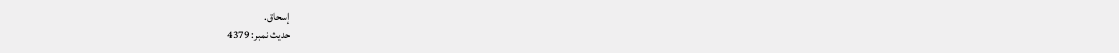إسحاق.
حدیث نمبر: 4379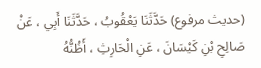(حديث مرفوع) حَدَّثَنَا يَعْقُوبُ ، حَدَّثَنَا أَبِي ، عَنْ صَالِحِ بْنِ كَيْسَانَ ، عَنِ الْحَارِثِ ، أَظُنُّهُ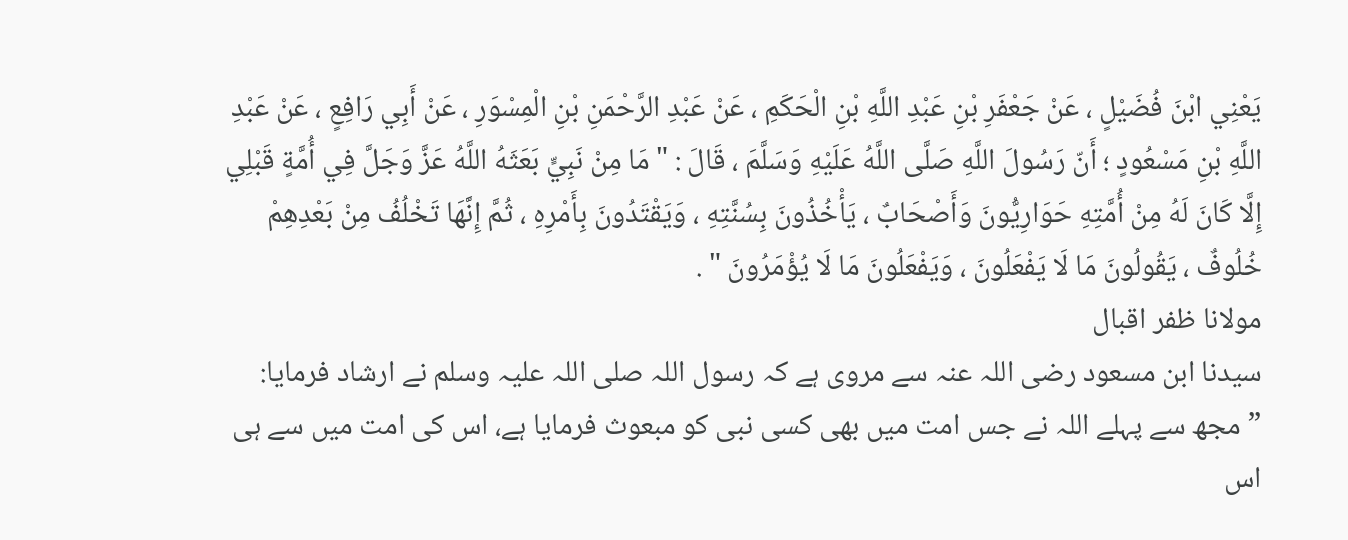يَعْنِي ابْنَ فُضَيْلٍ ، عَنْ جَعْفَرِ بْنِ عَبْدِ اللَّهِ بْنِ الْحَكَمِ ، عَنْ عَبْدِ الرَّحْمَنِ بْنِ الْمِسْوَرِ ، عَنْ أَبِي رَافِعٍ ، عَنْ عَبْدِ اللَّهِ بْنِ مَسْعُودٍ ؛ أَنّ رَسُولَ اللَّهِ صَلَّى اللَّهُ عَلَيْهِ وَسَلَّمَ ، قَالَ : " مَا مِنْ نَبِيٍّ بَعَثَهُ اللَّهُ عَزَّ وَجَلَّ فِي أُمَّةٍ قَبْلِي إِلَّا كَانَ لَهُ مِنْ أُمَّتِهِ حَوَارِيُّونَ وَأَصْحَابٌ ، يَأْخُذُونَ بِسُنَّتِهِ ، وَيَقْتَدُونَ بِأَمْرِهِ ، ثُمَّ إِنَّهَا تَخْلُفُ مِنْ بَعْدِهِمْ خُلُوفٌ ، يَقُولُونَ مَا لَا يَفْعَلُونَ ، وَيَفْعَلُونَ مَا لَا يُؤْمَرُونَ " .
مولانا ظفر اقبال
سیدنا ابن مسعود رضی اللہ عنہ سے مروی ہے کہ رسول اللہ صلی اللہ علیہ وسلم نے ارشاد فرمایا: ”مجھ سے پہلے اللہ نے جس امت میں بھی کسی نبی کو مبعوث فرمایا ہے، اس کی امت میں سے ہی اس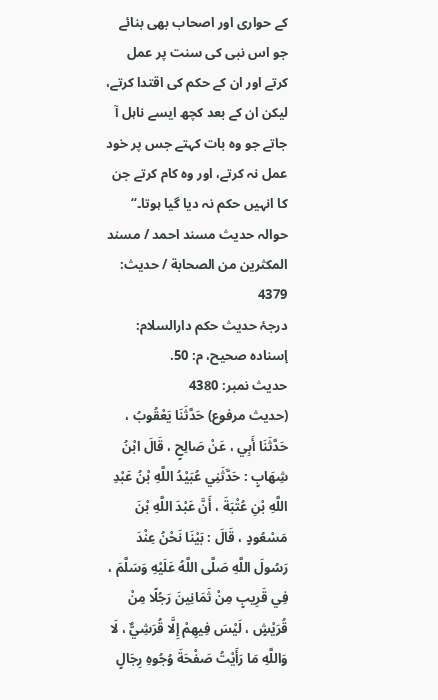کے حواری اور اصحاب بھی بنائے جو اس نبی کی سنت پر عمل کرتے اور ان کے حکم کی اقتدا کرتے، لیکن ان کے بعد کچھ ایسے ناہل آ جاتے جو وہ بات کہتے جس پر خود عمل نہ کرتے، اور وہ کام کرتے جن کا انہیں حکم نہ دیا گیا ہوتا۔“
حوالہ حدیث مسند احمد / مسند المكثرين من الصحابة / حدیث: 4379
درجۂ حدیث حکم دارالسلام: إسناده صحيح، م: 50.
حدیث نمبر: 4380
(حديث مرفوع) حَدَّثَنَا يَعْقُوبُ ، حَدَّثَنَا أَبِي ، عَنْ صَالِحٍ ، قَالَ ابْنُ شِهَابٍ : حَدَّثَنِي عُبَيْدُ اللَّهِ بْنُ عَبْدِ اللَّهِ بْنِ عُتْبَةَ ، أَنَّ عَبْدَ اللَّهِ بْنَ مَسْعُودٍ ، قَالَ : بَيْنَا نَحْنُ عِنْدَ رَسُولَ اللَّهِ صَلَّى اللَّهُ عَلَيْهِ وَسَلَّمَ ، فِي قَرِيبٍ مِنْ ثَمَانِينَ رَجُلًا مِنْ قُرَيْشٍ ، لَيْسَ فِيهِمْ إِلَّا قُرَشِيٌّ ، لَا وَاللَّهِ مَا رَأَيْتُ صَفْحَةَ وُجُوهِ رِجَالٍ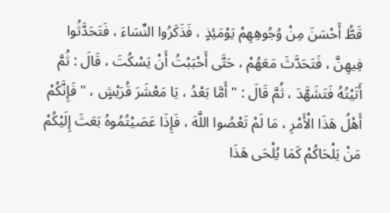قَطُّ أَحْسَنَ مِنْ وُجُوهِهِمْ يَوْمَئِذٍ ، فَذَكَرُوا النِّسَاءَ ، فَتَحَدَّثُوا فِيهِنَّ ، فَتَحَدَّثَ مَعَهُمْ ، حَتَّى أَحْبَبْتُ أَنْ يَسْكُتَ ، قَالَ : ثُمَّ أَتَيْتُهُ فَتَشَهَّدَ ، ثُمَّ قَالَ : " أَمَّا بَعْدُ ، يَا مَعْشَرَ قُرَيْشٍ ، " فَإِنَّكُمْ أَهْلُ هَذَا الْأَمْرِ ، مَا لَمْ تَعْصُوا اللَّهَ ، فَإِذَا عَصَيْتُمُوهُ بَعَثَ إِلَيْكُمْ مَنْ يَلْحَاكُمْ كَمَا يُلْحَى هَذَا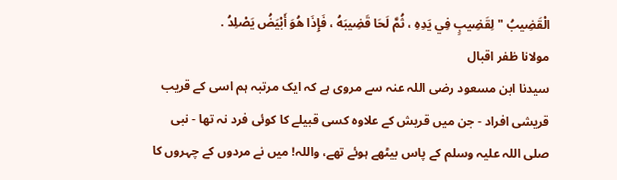الْقَضِيبُ " لِقَضِيبٍ فِي يَدِهِ ، ثُمَّ لَحَا قَضِيبَهُ ، فَإِذَا هُوَ أَبْيَضُ يَصْلِدُ .
مولانا ظفر اقبال
سیدنا ابن مسعود رضی اللہ عنہ سے مروی ہے کہ ایک مرتبہ ہم اسی کے قریب قریشی افراد - جن میں قریش کے علاوہ کسی قبیلے کا کوئی فرد نہ تھا - نبی صلی اللہ علیہ وسلم کے پاس بیٹھے ہوئے تھے، واللہ! میں نے مردوں کے چہروں کا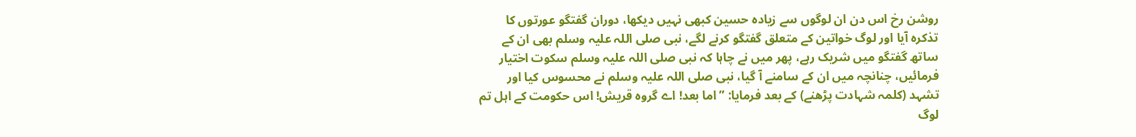روشن رخ اس دن ان لوگوں سے زیادہ حسین کبھی نہیں دیکھا، دوران گفتگو عورتوں کا تذکرہ آیا اور لوگ خواتین کے متعلق گفتگو کرنے لگے، نبی صلی اللہ علیہ وسلم بھی ان کے ساتھ گفتگو میں شریک رہے، پھر میں نے چاہا کہ نبی صلی اللہ علیہ وسلم سکوت اختیار فرمائیں، چنانچہ میں ان کے سامنے آ گیا، نبی صلی اللہ علیہ وسلم نے محسوس کیا اور تشہد (کلمہ شہادت پڑھنے) کے بعد فرمایا: ”اما بعد! اے گروہ قریش! اس حکومت کے اہل تم لوگ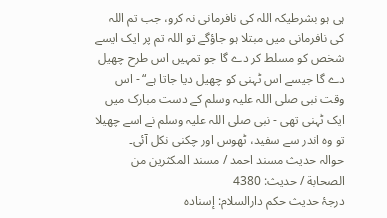ہی ہو بشرطیکہ اللہ کی نافرمانی نہ کرو، جب تم اللہ کی نافرمانی میں مبتلا ہو جاؤگے تو اللہ تم پر ایک ایسے شخص کو مسلط کر دے گا جو تمہیں اس طرح چھیل دے گا جیسے اس ٹہنی کو چھیل دیا جاتا ہے“ - اس وقت نبی صلی اللہ علیہ وسلم کے دست مبارک میں ایک ٹہنی تھی - نبی صلی اللہ علیہ وسلم نے اسے چھیلا تو وہ اندر سے سفید، ٹھوس اور چکنی نکل آئی۔
حوالہ حدیث مسند احمد / مسند المكثرين من الصحابة / حدیث: 4380
درجۂ حدیث حکم دارالسلام: إسناده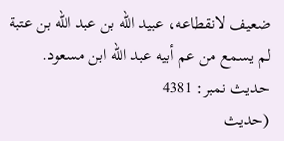ضعيف لانقطاعه، عبيد الله بن عبد الله بن عتبة لم يسمع من عم أبيه عبد الله ابن مسعود.
حدیث نمبر: 4381
(حديث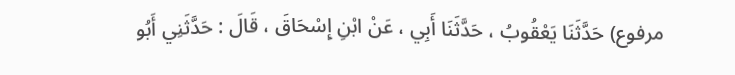مرفوع) حَدَّثَنَا يَعْقُوبُ ، حَدَّثَنَا أَبِي ، عَنْ ابْنِ إِسْحَاقَ ، قَالَ : حَدَّثَنِي أَبُو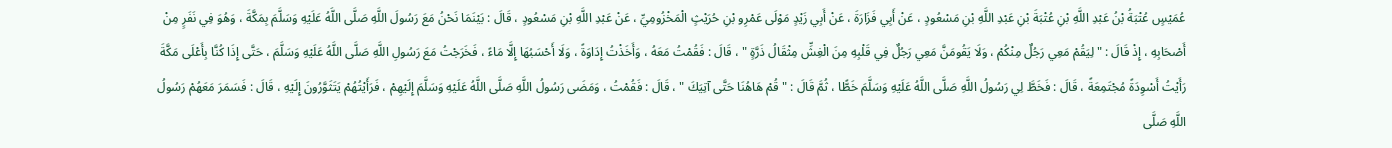عُمَيْسٍ عُتْبَةُ بْنُ عَبْدِ اللَّهِ بْنِ عُتْبَةَ بْنِ عَبْدِ اللَّهِ بْنِ مَسْعُودٍ ، عَنْ أَبِي فَزَارَةَ ، عَنْ أَبِي زَيْدٍ مَوْلَى عَمْرِو بْنِ حُرَيْثٍ الْمَخْزُومِيِّ ، عَنْ عَبْدِ اللَّهِ بْنِ مَسْعُودٍ ، قَالَ : بَيْنَمَا نَحْنُ مَعَ رَسُولَ اللَّهِ صَلَّى اللَّهُ عَلَيْهِ وَسَلَّمَ بِمَكَّةَ ، وَهُوَ فِي نَفَرٍ مِنْ أَصْحَابِهِ ، إِذْ قَالَ : " لِيَقُمْ مَعِي رَجُلٌ مِنْكُمْ ، وَلَا يَقُومَنَّ مَعِي رَجُلٌ فِي قَلْبِهِ مِنَ الْغِشِّ مِثْقَالُ ذَرَّةٍ " ، قَالَ : فَقُمْتُ مَعَهُ ، وَأَخَذْتُ إِدَاوَةً ، وَلَا أَحْسَبُهَا إِلَّا مَاءً ، فَخَرَجْتُ مَعَ رَسُولِ اللَّهِ صَلَّى اللَّهُ عَلَيْهِ وَسَلَّمَ ، حَتَّى إِذَا كُنَّا بِأَعْلَى مَكَّةَ رَأَيْتُ أَسْوِدَةً مُجْتَمِعَةً ، قَالَ : فَخَطَّ لِي رَسُولُ اللَّهِ صَلَّى اللَّهُ عَلَيْهِ وَسَلَّمَ خَطًّا ، ثُمَّ قَالَ : " قُمْ هَاهُنَا حَتَّى آتِيَكَ " ، قَالَ : فَقُمْتُ ، وَمَضَى رَسُولُ اللَّهِ صَلَّى اللَّهُ عَلَيْهِ وَسَلَّمَ إِلَيْهِمْ ، فَرَأَيْتُهُمْ يَتَثَوَّرُونَ إِلَيْهِ ، قَالَ : فَسَمَرَ مَعَهُمْ رَسُولُ اللَّهِ صَلَّى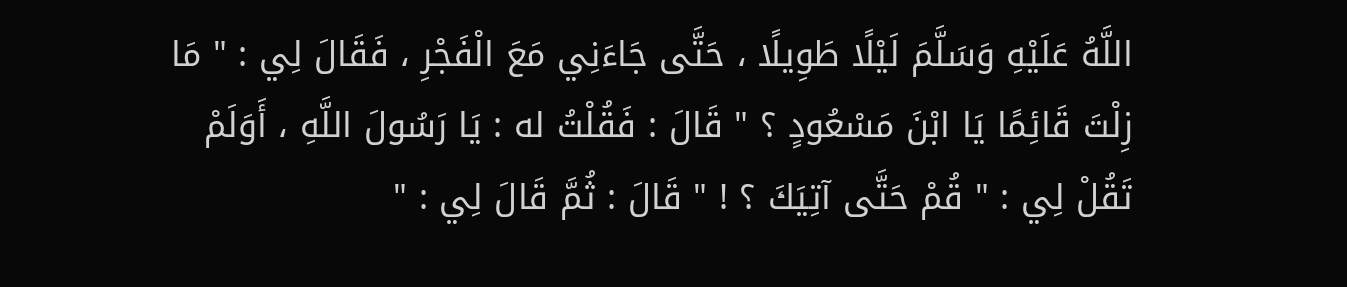اللَّهُ عَلَيْهِ وَسَلَّمَ لَيْلًا طَوِيلًا ، حَتَّى جَاءَنِي مَعَ الْفَجْرِ ، فَقَالَ لِي : " مَا زِلْتَ قَائِمًا يَا ابْنَ مَسْعُودٍ ؟ " قَالَ : فَقُلْتُ له : يَا رَسُولَ اللَّهِ ، أَوَلَمْ تَقُلْ لِي : " قُمْ حَتَّى آتِيَكَ ؟ ! " قَالَ : ثُمَّ قَالَ لِي : "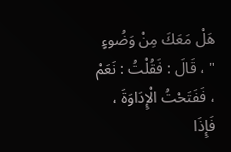هَلْ مَعَكَ مِنْ وَضُوءٍ " ، قَالَ : فَقُلْتُ : نَعَمْ ، فَفَتَحْتُ الْإِدَاوَةَ ، فَإِذَا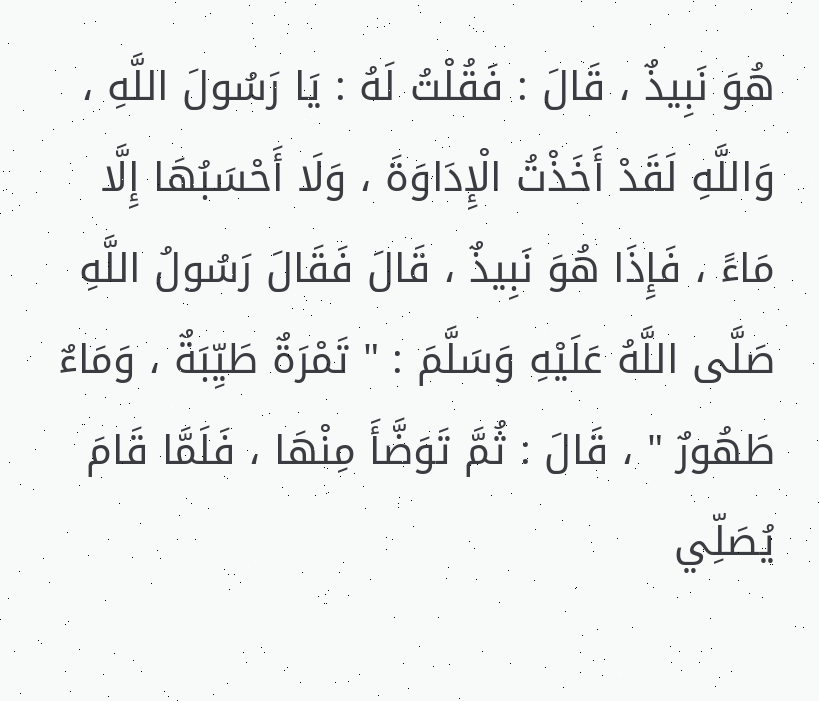هُوَ نَبِيذٌ ، قَالَ : فَقُلْتُ لَهُ : يَا رَسُولَ اللَّهِ ، وَاللَّهِ لَقَدْ أَخَذْتُ الْإِدَاوَةَ ، وَلَا أَحْسَبُهَا إِلَّا مَاءً ، فَإِذَا هُوَ نَبِيذٌ ، قَالَ فَقَالَ رَسُولُ اللَّهِ صَلَّى اللَّهُ عَلَيْهِ وَسَلَّمَ : " تَمْرَةٌ طَيِّبَةٌ ، وَمَاءٌ طَهُورٌ " ، قَالَ : ثُمَّ تَوَضَّأَ مِنْهَا ، فَلَمَّا قَامَ يُصَلِّي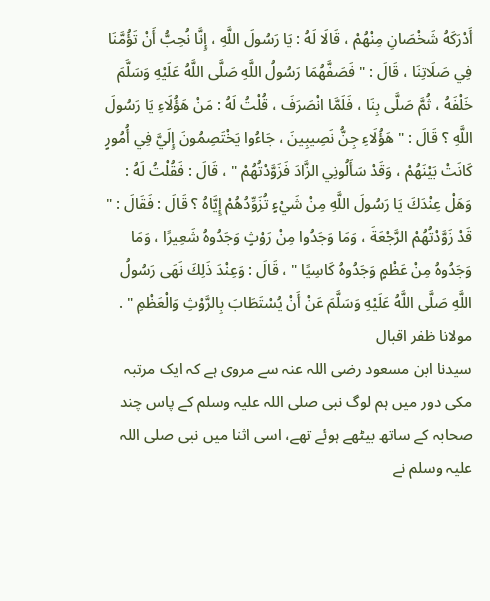أَدْرَكَهُ شَخْصَانِ مِنْهُمْ ، قَالَا لَهُ : يَا رَسُولَ اللَّهِ ، إِنَّا نُحِبُّ أَنْ تَؤُمَّنَا فِي صَلَاتِنَا ، قَالَ : " فَصَفَّهُمَا رَسُولُ اللَّهِ صَلَّى اللَّهُ عَلَيْهِ وَسَلَّمَ خَلْفَهُ ، ثُمَّ صَلَّى بِنَا ، فَلَمَّا انْصَرَفَ ، قُلْتُ لَهُ : مَنْ هَؤُلَاءِ يَا رَسُولَ اللَّهِ ؟ قَالَ : " هَؤُلَاءِ جِنُّ نَصِيبِينَ ، جَاءُوا يَخْتَصِمُونَ إِلَيَّ فِي أُمُورٍ كَانَتْ بَيْنَهُمْ ، وَقَدْ سَأَلُونِي الزَّادَ فَزَوَّدْتُهُمْ " ، قَالَ : فَقُلْتُ لَهُ : وَهَلْ عِنْدَكَ يَا رَسُولَ اللَّهِ مِنْ شَيْءٍ تُزَوِّدُهُمْ إِيَّاهُ ؟ قَالَ : فَقَالَ : " قَدْ زَوَّدْتُهُمْ الرَّجْعَةَ ، وَمَا وَجَدُوا مِنْ رَوْثٍ وَجَدُوهُ شَعِيرًا ، وَمَا وَجَدُوهُ مِنْ عَظْمٍ وَجَدُوهُ كَاسِيًا " ، قَالَ : وَعِنْدَ ذَلِكَ نَهَى رَسُولُ اللَّهِ صَلَّى اللَّهُ عَلَيْهِ وَسَلَّمَ عَنْ أَنْ يُسْتَطَابَ بِالرَّوْثِ وَالْعَظْمِ " .
مولانا ظفر اقبال
سیدنا ابن مسعود رضی اللہ عنہ سے مروی ہے کہ ایک مرتبہ مکی دور میں ہم لوگ نبی صلی اللہ علیہ وسلم کے پاس چند صحابہ کے ساتھ بیٹھے ہوئے تھے، اسی اثنا میں نبی صلی اللہ علیہ وسلم نے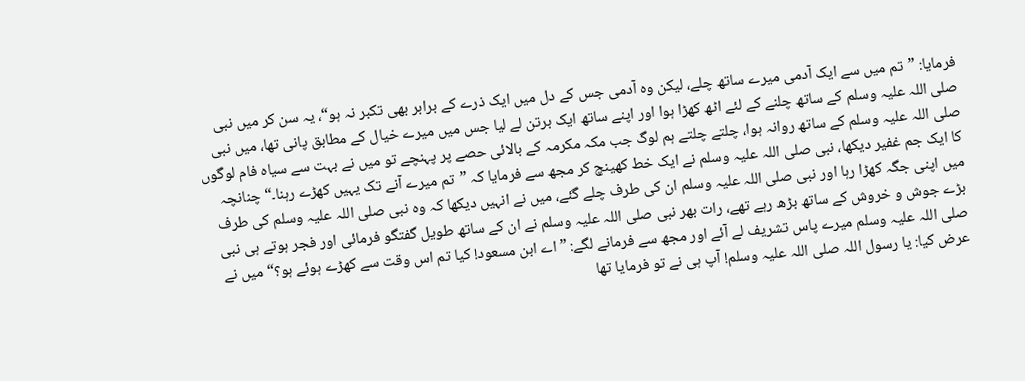فرمایا: ”تم میں سے ایک آدمی میرے ساتھ چلے، لیکن وہ آدمی جس کے دل میں ایک ذرے کے برابر بھی تکبر نہ ہو“، یہ سن کر میں نبی صلی اللہ علیہ وسلم کے ساتھ چلنے کے لئے اٹھ کھڑا ہوا اور اپنے ساتھ ایک برتن لے لیا جس میں میرے خیال کے مطابق پانی تھا، میں نبی صلی اللہ علیہ وسلم کے ساتھ روانہ ہوا، چلتے چلتے ہم لوگ جب مکہ مکرمہ کے بالائی حصے پر پہنچے تو میں نے بہت سے سیاہ فام لوگوں کا ایک جم غفیر دیکھا، نبی صلی اللہ علیہ وسلم نے ایک خط کھینچ کر مجھ سے فرمایا کہ ”تم میرے آنے تک یہیں کھڑے رہنا۔“ چنانچہ میں اپنی جگہ کھڑا رہا اور نبی صلی اللہ علیہ وسلم ان کی طرف چلے گئے، میں نے انہیں دیکھا کہ وہ نبی صلی اللہ علیہ وسلم کی طرف بڑے جوش و خروش کے ساتھ بڑھ رہے تھے، رات بھر نبی صلی اللہ علیہ وسلم نے ان کے ساتھ طویل گفتگو فرمائی اور فجر ہوتے ہی نبی صلی اللہ علیہ وسلم میرے پاس تشریف لے آئے اور مجھ سے فرمانے لگے: ”اے ابن مسعود! کیا تم اس وقت سے کھڑے ہوئے ہو؟“ میں نے عرض کیا: یا رسول اللہ صلی اللہ علیہ وسلم! آپ ہی نے تو فرمایا تھا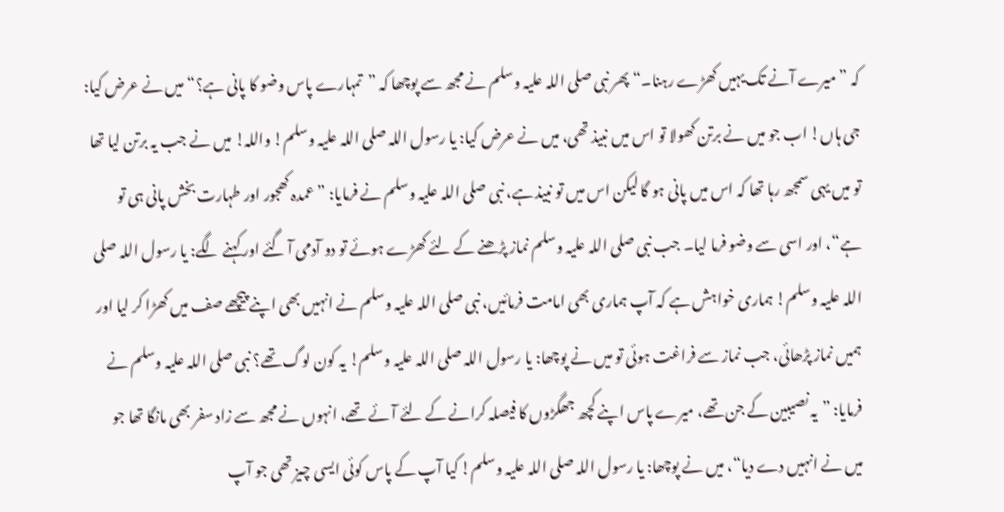کہ ”میرے آنے تک یہیں کھڑے رہنا۔“ پھر نبی صلی اللہ علیہ وسلم نے مجھ سے پوچھا کہ ”تمہارے پاس وضو کا پانی ہے؟“ میں نے عرض کیا: جی ہاں! اب جو میں نے برتن کھولا تو اس میں نبیذ تھی، میں نے عرض کیا: یا رسول اللہ صلی اللہ علیہ وسلم! واللہ! میں نے جب یہ برتن لیا تھا تو میں یہی سمجھ رہا تھا کہ اس میں پانی ہو گا لیکن اس میں تو نبیذ ہے، نبی صلی اللہ علیہ وسلم نے فرمایا: ”عمدہ کھجور اور طہارت بخش پانی ہی تو ہے“، اور اسی سے وضو فرما لیا۔ جب نبی صلی اللہ علیہ وسلم نماز پڑھنے کے لئے کھڑے ہوئے تو دو آدمی آ گئے اور کہنے لگے: یا رسول اللہ صلی اللہ علیہ وسلم! ہماری خواہش ہے کہ آپ ہماری بھی امامت فرمائیں، نبی صلی اللہ علیہ وسلم نے انہیں بھی اپنے پیچھے صف میں کھڑا کر لیا اور ہمیں نماز پڑھائی، جب نماز سے فراغت ہوئی تو میں نے پوچھا: یا رسول اللہ صلی اللہ علیہ وسلم! یہ کون لوگ تھے؟ نبی صلی اللہ علیہ وسلم نے فرمایا: ”یہ نصیبین کے جن تھے، میرے پاس اپنے کچھ جھگڑوں کا فیصلہ کرانے کے لئے آئے تھے، انہوں نے مجھ سے زاد سفر بھی مانگا تھا جو میں نے انہیں دے دیا“، میں نے پوچھا: یا رسول اللہ صلی اللہ علیہ وسلم! کیا آپ کے پاس کوئی ایسی چیز تھی جو آپ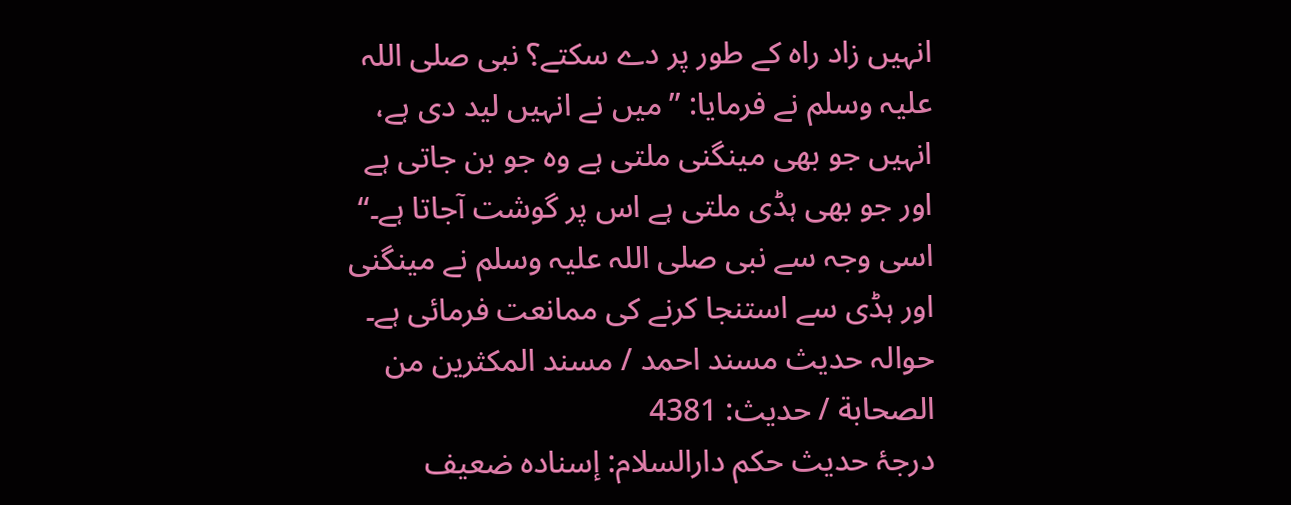انہیں زاد راہ کے طور پر دے سکتے؟ نبی صلی اللہ علیہ وسلم نے فرمایا: ”میں نے انہیں لید دی ہے، انہیں جو بھی مینگنی ملتی ہے وہ جو بن جاتی ہے اور جو بھی ہڈی ملتی ہے اس پر گوشت آجاتا ہے۔“ اسی وجہ سے نبی صلی اللہ علیہ وسلم نے مینگنی اور ہڈی سے استنجا کرنے کی ممانعت فرمائی ہے۔
حوالہ حدیث مسند احمد / مسند المكثرين من الصحابة / حدیث: 4381
درجۂ حدیث حکم دارالسلام: إسناده ضعيف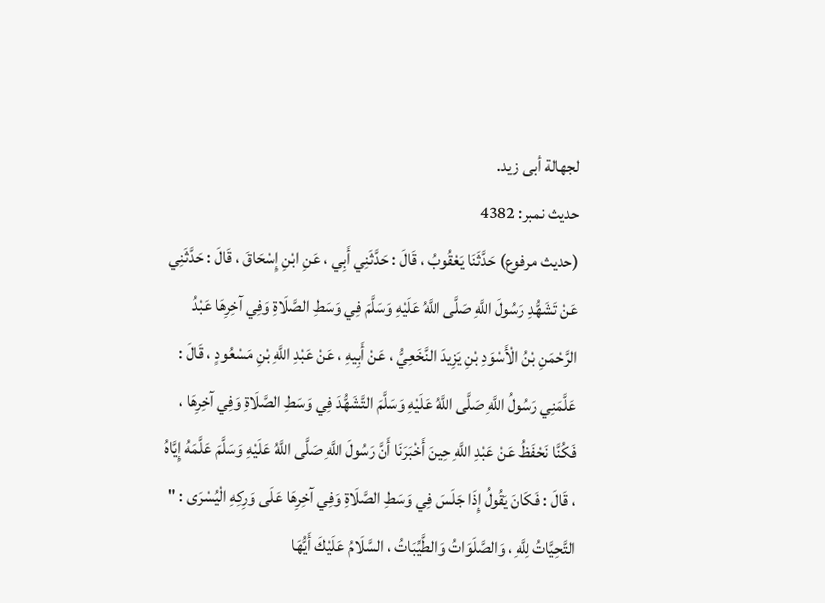لجهالة أبى زيد.
حدیث نمبر: 4382
(حديث مرفوع) حَدَّثَنَا يَعْقُوبُ ، قَالَ : حَدَّثَنِي أَبِي ، عَنِ ابْنِ إِسْحَاقَ ، قَالَ : حَدَّثَنِي عَنْ تَشَهُّدِ رَسُولَ اللَّهِ صَلَّى اللَّهُ عَلَيْهِ وَسَلَّمَ فِي وَسَطِ الصَّلَاةِ وَفِي آخِرِهَا عَبْدُ الرَّحْمَنِ بْنُ الْأَسْوَدِ بْنِ يَزِيدَ النَّخَعِيُّ ، عَنْ أَبِيهِ ، عَنْ عَبْدِ اللَّهِ بْنِ مَسْعُودٍ ، قَالَ : عَلَّمَنِي رَسُولُ اللَّهِ صَلَّى اللَّهُ عَلَيْهِ وَسَلَّمَ التَّشَهُّدَ فِي وَسَطِ الصَّلَاةِ وَفِي آخِرِهَا ، فَكُنَّا نَحْفَظُ عَنْ عَبْدِ اللَّهِ حِينَ أَخْبَرَنَا أَنَّ رَسُولَ اللَّهِ صَلَّى اللَّهُ عَلَيْهِ وَسَلَّمَ عَلَّمَهُ إِيَّاهُ ، قَالَ : فَكَانَ يَقُولُ إِذَا جَلَسَ فِي وَسَطِ الصَّلَاةِ وَفِي آخِرِهَا عَلَى وَرِكِهِ الْيُسْرَى : " التَّحِيَّاتُ لِلَّهِ ، وَالصَّلَوَاتُ وَالطَّيِّبَاتُ ، السَّلَامُ عَلَيْكَ أَيُّهَا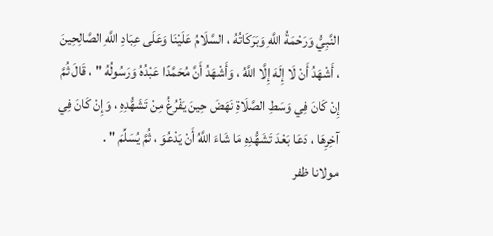النَّبِيُّ وَرَحْمَةُ اللَّهِ وَبَرَكَاتُهُ ، السَّلَامُ عَلَيْنَا وَعَلَى عِبَادِ اللَّهِ الصَّالِحِينَ ، أَشْهَدُ أَنْ لَا إِلَهَ إِلَّا اللَّهُ ، وَأَشْهَدُ أَنَّ مُحَمَّدًا عَبْدُهُ وَرَسُولُهُ " ، قَالَ ثُمَّ إِنْ كَانَ فِي وَسَطِ الصَّلَاةِ نَهَضَ حِينَ يَفْرُغُ مِنْ تَشَهُّدِهِ ، وَإِنْ كَانَ فِي آخِرِهَا ، دَعَا بَعْدَ تَشَهُّدِهِ مَا شَاءَ اللَّهُ أَنْ يَدْعُوَ ، ثُمَّ يُسَلِّمَ " .
مولانا ظفر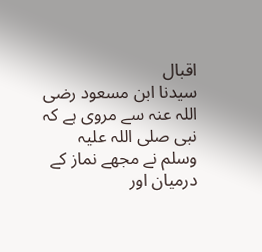اقبال
سیدنا ابن مسعود رضی اللہ عنہ سے مروی ہے کہ نبی صلی اللہ علیہ وسلم نے مجھے نماز کے درمیان اور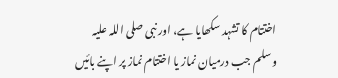اختتام کا تشہد سکھایا ہے، اور نبی صلی اللہ علیہ وسلم جب درمیان نماز یا اختتام نماز پر اپنے بائیں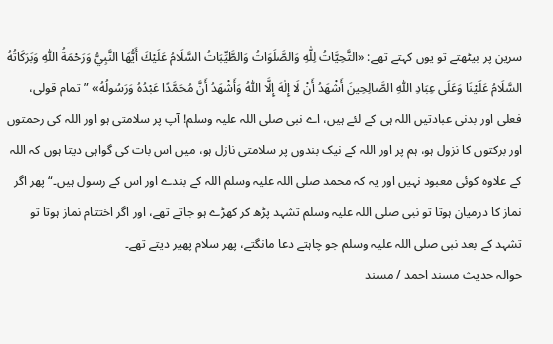سرین پر بیٹھتے تو یوں کہتے تھے: «التَّحِيَّاتُ لِلّٰهِ وَالصَّلَوَاتُ وَالطَّيِّبَاتُ السَّلَامُ عَلَيْكَ أَيُّهَا النَّبِيُّ وَرَحْمَةُ اللّٰهِ وَبَرَكَاتُهُ السَّلَامُ عَلَيْنَا وَعَلَى عِبَادِ اللّٰهِ الصَّالِحِينَ أَشْهَدُ أَنْ لَا إِلٰهَ إِلَّا اللّٰهُ وَأَشْهَدُ أَنَّ مُحَمَّدًا عَبْدُهُ وَرَسُولُهُ» ”تمام قولی، فعلی اور بدنی عبادتیں اللہ ہی کے لئے ہیں، اے نبی صلی اللہ علیہ وسلم! آپ پر سلامتی ہو اور اللہ کی رحمتوں اور برکتوں کا نزول ہو، ہم پر اور اللہ کے نیک بندوں پر سلامتی نازل ہو، میں اس بات کی گواہی دیتا ہوں کہ اللہ کے علاوہ کوئی معبود نہیں اور یہ کہ محمد صلی اللہ علیہ وسلم اللہ کے بندے اور اس کے رسول ہیں۔“ پھر اگر نماز کا درمیان ہوتا تو نبی صلی اللہ علیہ وسلم تشہد پڑھ کر کھڑے ہو جاتے تھے، اور اگر اختتام نماز ہوتا تو تشہد کے بعد نبی صلی اللہ علیہ وسلم جو چاہتے دعا مانگتے، پھر سلام پھیر دیتے تھے۔
حوالہ حدیث مسند احمد / مسند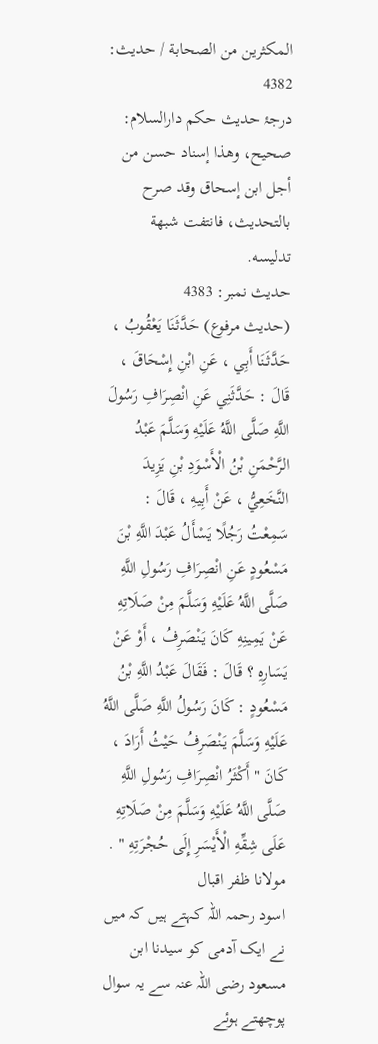المكثرين من الصحابة / حدیث: 4382
درجۂ حدیث حکم دارالسلام: صحيح، وهذا إسناد حسن من أجل ابن إسحاق وقد صرح بالتحديث، فانتفت شبهة تدليسه.
حدیث نمبر: 4383
(حديث مرفوع) حَدَّثَنَا يَعْقُوبُ ، حَدَّثَنَا أَبِي ، عَنِ ابْنِ إِسْحَاقَ ، قَالَ : حَدَّثَنِي عَنِ انْصِرَافِ رَسُولَ اللَّهِ صَلَّى اللَّهُ عَلَيْهِ وَسَلَّمَ عَبْدُ الرَّحْمَنِ بْنُ الْأَسْوَدِ بْنِ يَزِيدَ النَّخَعِيُّ ، عَنْ أَبِيهِ ، قَالَ : سَمِعْتُ رَجُلًا يَسْأَلُ عَبْدَ اللَّهِ بْنَ مَسْعُودٍ عَنِ انْصِرَافِ رَسُولِ اللَّهِ صَلَّى اللَّهُ عَلَيْهِ وَسَلَّمَ مِنْ صَلَاتِهِ عَنْ يَمِينِهِ كَانَ يَنْصَرِفُ ، أَوْ عَنْ يَسَارِهِ ؟ قَالَ : فَقَالَ عَبْدُ اللَّهِ بْنُ مَسْعُودٍ : كَانَ رَسُولُ اللَّهِ صَلَّى اللَّهُ عَلَيْهِ وَسَلَّمَ يَنْصَرِفُ حَيْثُ أَرَادَ ، كَانَ " أَكْثَرُ انْصِرَافِ رَسُولِ اللَّهِ صَلَّى اللَّهُ عَلَيْهِ وَسَلَّمَ مِنْ صَلَاتِهِ عَلَى شِقِّهِ الْأَيْسَرِ إِلَى حُجْرَتِهِ " .
مولانا ظفر اقبال
اسود رحمہ اللہ کہتے ہیں کہ میں نے ایک آدمی کو سیدنا ابن مسعود رضی اللہ عنہ سے یہ سوال پوچھتے ہوئے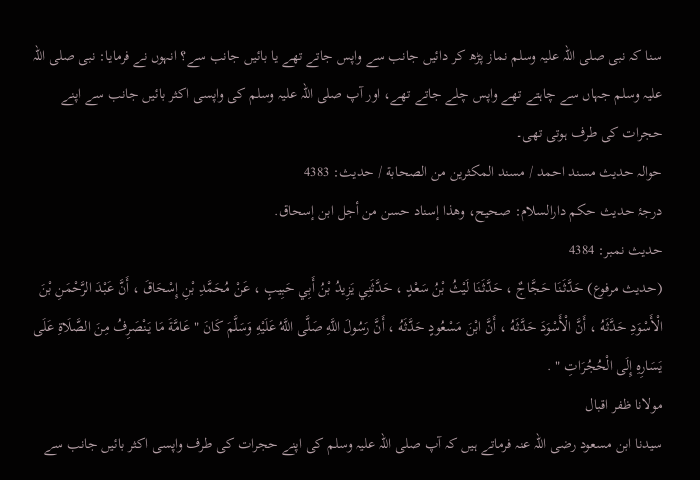سنا کہ نبی صلی اللہ علیہ وسلم نماز پڑھ کر دائیں جانب سے واپس جاتے تھے یا بائیں جانب سے؟ انہوں نے فرمایا: نبی صلی اللہ علیہ وسلم جہاں سے چاہتے تھے واپس چلے جاتے تھے، اور آپ صلی اللہ علیہ وسلم کی واپسی اکثر بائیں جانب سے اپنے حجرات کی طرف ہوتی تھی۔
حوالہ حدیث مسند احمد / مسند المكثرين من الصحابة / حدیث: 4383
درجۂ حدیث حکم دارالسلام: صحيح، وهذا إسناد حسن من أجل ابن إسحاق.
حدیث نمبر: 4384
(حديث مرفوع) حَدَّثَنَا حَجَّاجٌ ، حَدَّثَنَا لَيْثُ بْنُ سَعْدٍ ، حَدَّثَنِي يَزِيدُ بْنُ أَبِي حَبِيبٍ ، عَنْ مُحَمَّدِ بْنِ إِسْحَاقَ ، أَنَّ عَبْدَ الرَّحْمَنِ بْنَ الْأَسْوَدِ حَدَّثَهُ ، أَنَّ الْأَسْوَدَ حَدَّثَهُ ، أَنَّ ابْنَ مَسْعُودٍ حَدَّثَهُ ، أَنَّ رَسُولَ اللَّهِ صَلَّى اللَّهُ عَلَيْهِ وَسَلَّمَ كَانَ " عَامَّةَ مَا يَنْصَرِفُ مِنَ الصَّلَاةِ عَلَى يَسَارِهِ إِلَى الْحُجُرَاتِ " .
مولانا ظفر اقبال
سیدنا ابن مسعود رضی اللہ عنہ فرماتے ہیں کہ آپ صلی اللہ علیہ وسلم کی اپنے حجرات کی طرف واپسی اکثر بائیں جانب سے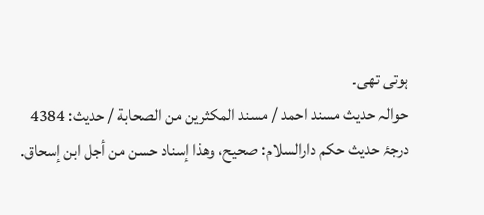ہوتی تھی۔
حوالہ حدیث مسند احمد / مسند المكثرين من الصحابة / حدیث: 4384
درجۂ حدیث حکم دارالسلام: صحيح، وهذا إسناد حسن من أجل ابن إسحاق.